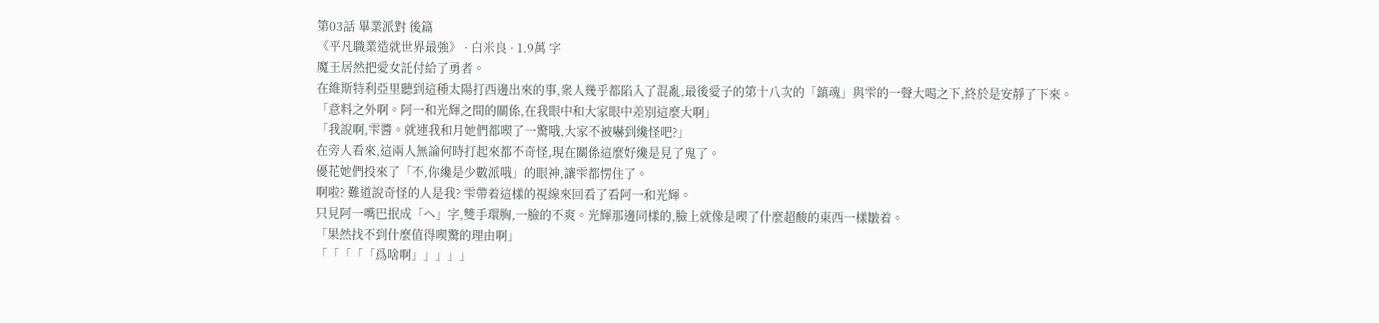第03話 畢業派對 後篇
《平凡職業造就世界最強》 · 白米良 · 1.9萬 字
魔王居然把愛女託付給了勇者。
在維斯特利亞里聽到這種太陽打西邊出來的事,衆人幾乎都陷入了混亂,最後愛子的第十八次的「鎮魂」與雫的一聲大喝之下,終於是安靜了下來。
「意料之外啊。阿一和光輝之間的關係,在我眼中和大家眼中差別這麼大啊」
「我說啊,雫醬。就連我和月她們都喫了一驚哦,大家不被嚇到纔怪吧?」
在旁人看來,這兩人無論何時打起來都不奇怪,現在關係這麼好纔是見了鬼了。
優花她們投來了「不,你纔是少數派哦」的眼神,讓雫都愣住了。
啊啦? 難道說奇怪的人是我? 雫帶着這樣的視線來回看了看阿一和光輝。
只見阿一嘴巴抿成「へ」字,雙手環胸,一臉的不爽。光輝那邊同樣的,臉上就像是喫了什麼超酸的東西一樣皺着。
「果然找不到什麼值得喫驚的理由啊」
「「「「「爲啥啊」」」」」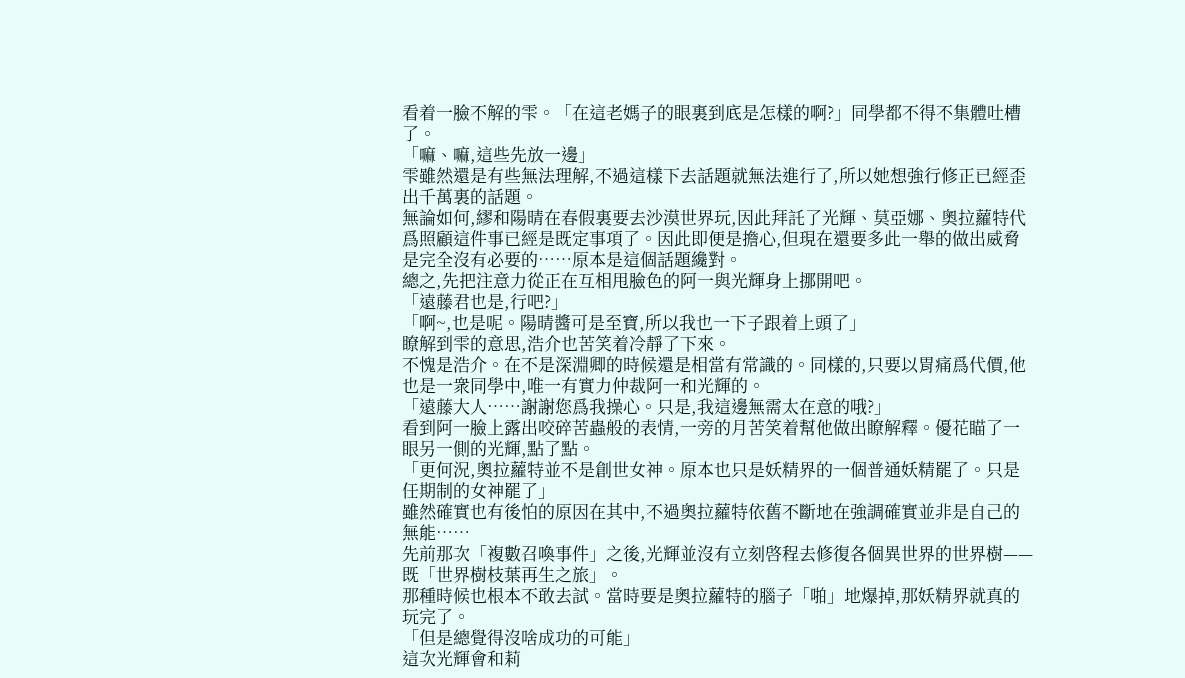看着一臉不解的雫。「在這老媽子的眼裏到底是怎樣的啊?」同學都不得不集體吐槽了。
「嘛、嘛,這些先放一邊」
雫雖然還是有些無法理解,不過這樣下去話題就無法進行了,所以她想強行修正已經歪出千萬裏的話題。
無論如何,繆和陽晴在春假裏要去沙漠世界玩,因此拜託了光輝、莫亞娜、奧拉蘿特代爲照顧這件事已經是既定事項了。因此即便是擔心,但現在還要多此一舉的做出威脅是完全沒有必要的……原本是這個話題纔對。
總之,先把注意力從正在互相甩臉色的阿一與光輝身上挪開吧。
「遠藤君也是,行吧?」
「啊~,也是呢。陽晴醬可是至寶,所以我也一下子跟着上頭了」
瞭解到雫的意思,浩介也苦笑着冷靜了下來。
不愧是浩介。在不是深淵卿的時候還是相當有常識的。同樣的,只要以胃痛爲代價,他也是一衆同學中,唯一有實力仲裁阿一和光輝的。
「遠藤大人……謝謝您爲我操心。只是,我這邊無需太在意的哦?」
看到阿一臉上露出咬碎苦蟲般的表情,一旁的月苦笑着幫他做出瞭解釋。優花瞄了一眼另一側的光輝,點了點。
「更何況,奧拉蘿特並不是創世女神。原本也只是妖精界的一個普通妖精罷了。只是任期制的女神罷了」
雖然確實也有後怕的原因在其中,不過奧拉蘿特依舊不斷地在強調確實並非是自己的無能……
先前那次「複數召喚事件」之後,光輝並沒有立刻啓程去修復各個異世界的世界樹——既「世界樹枝葉再生之旅」。
那種時候也根本不敢去試。當時要是奧拉蘿特的腦子「啪」地爆掉,那妖精界就真的玩完了。
「但是總覺得沒啥成功的可能」
這次光輝會和莉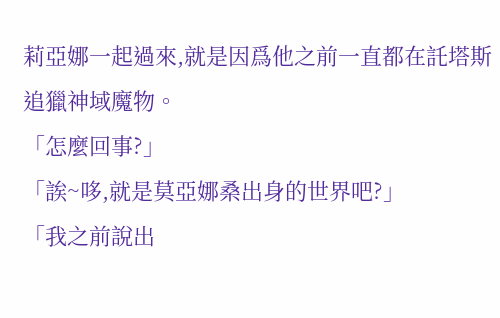莉亞娜一起過來,就是因爲他之前一直都在託塔斯追獵神域魔物。
「怎麼回事?」
「誒~哆,就是莫亞娜桑出身的世界吧?」
「我之前說出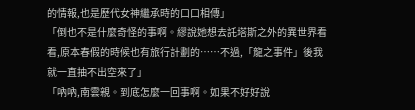的情報,也是歷代女神繼承時的口口相傳」
「倒也不是什麼奇怪的事啊。繆說她想去託塔斯之外的異世界看看,原本春假的時候也有旅行計劃的……不過,「龍之事件」後我就一直抽不出空來了」
「吶吶,南雲親。到底怎麼一回事啊。如果不好好說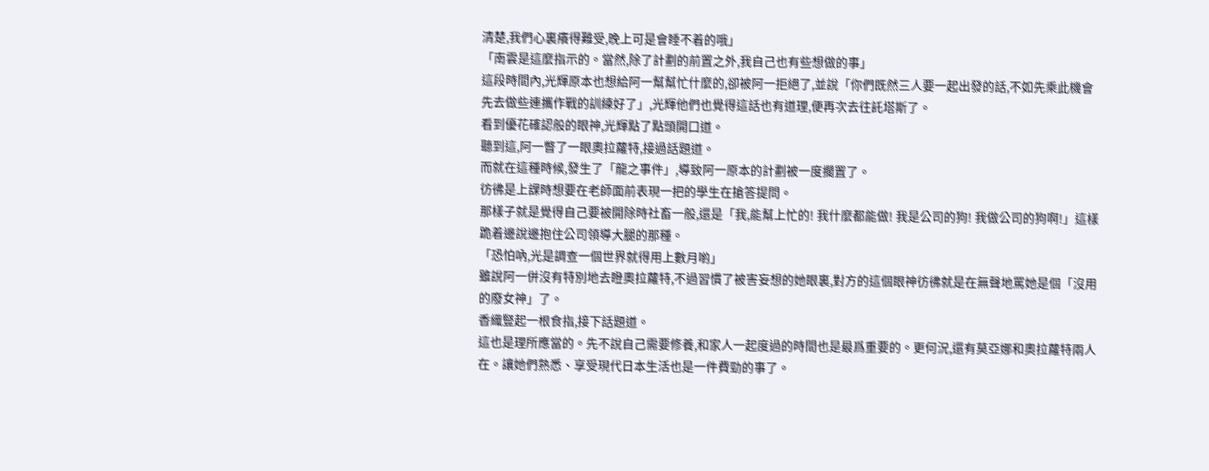清楚,我們心裏癢得難受,晚上可是會睡不着的哦」
「南雲是這麼指示的。當然,除了計劃的前置之外,我自己也有些想做的事」
這段時間內,光輝原本也想給阿一幫幫忙什麼的,卻被阿一拒絕了,並說「你們既然三人要一起出發的話,不如先乘此機會先去做些連攜作戰的訓練好了」,光輝他們也覺得這話也有道理,便再次去往託塔斯了。
看到優花確認般的眼神,光輝點了點頭開口道。
聽到這,阿一瞥了一眼奧拉蘿特,接過話題道。
而就在這種時候,發生了「龍之事件」,導致阿一原本的計劃被一度擱置了。
彷彿是上課時想要在老師面前表現一把的學生在搶答提問。
那樣子就是覺得自己要被開除時社畜一般,還是「我,能幫上忙的! 我什麼都能做! 我是公司的狗! 我做公司的狗啊!」這樣跪着邊說邊抱住公司領導大腿的那種。
「恐怕吶,光是調查一個世界就得用上數月喲」
雖說阿一併沒有特別地去瞪奧拉蘿特,不過習慣了被害妄想的她眼裏,對方的這個眼神彷彿就是在無聲地罵她是個「沒用的廢女神」了。
香織豎起一根食指,接下話題道。
這也是理所應當的。先不說自己需要修養,和家人一起度過的時間也是最爲重要的。更何況,還有莫亞娜和奧拉蘿特兩人在。讓她們熟悉、享受現代日本生活也是一件費勁的事了。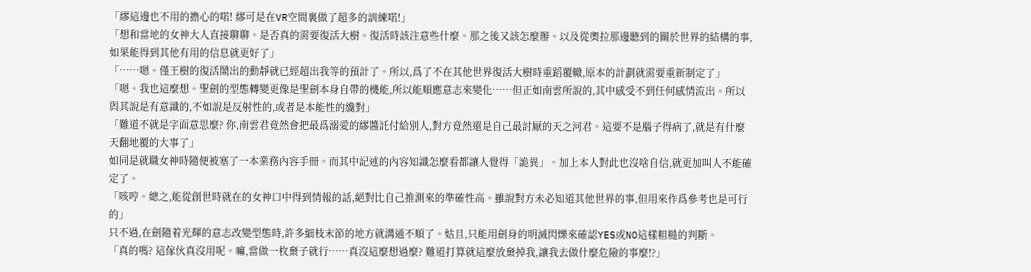「繆這邊也不用的擔心的喏! 繆可是在VR空間裏做了超多的訓練喏!」
「想和當地的女神大人直接聊聊。是否真的需要復活大樹。復活時該注意些什麼。那之後又該怎麼辦。以及從奧拉那邊聽到的關於世界的結構的事,如果能得到其他有用的信息就更好了」
「……嗯。僅王樹的復活鬧出的動靜就已經超出我等的預計了。所以,爲了不在其他世界復活大樹時重蹈覆轍,原本的計劃就需要重新制定了」
「嗯。我也這麼想。聖劍的型態轉變更像是聖劍本身自帶的機能,所以能順應意志來變化……但正如南雲所說的,其中感受不到任何感情流出。所以與其說是有意識的,不如說是反射性的,或者是本能性的纔對」
「難道不就是字面意思麼? 你,南雲君竟然會把最爲溺愛的繆醬託付給別人,對方竟然還是自己最討厭的天之河君。這要不是腦子得病了,就是有什麼天翻地覆的大事了」
如同是就職女神時隨便被塞了一本業務內容手冊。而其中記述的內容知識怎麼看都讓人覺得「詭異」。加上本人對此也沒啥自信,就更加叫人不能確定了。
「咳哼。總之,能從創世時就在的女神口中得到情報的話,絕對比自己推測來的準確性高。雖說對方未必知道其他世界的事,但用來作爲參考也是可行的」
只不過,在劍隨着光輝的意志改變型態時,許多細枝末節的地方就溝通不順了。姑且,只能用劍身的明滅閃爍來確認YES或NO這樣粗糙的判斷。
「真的嗎? 這傢伙真沒用呢。嘛,當做一枚棄子就行……真沒這麼想過麼? 難道打算就這麼放棄掉我,讓我去做什麼危險的事麼!?」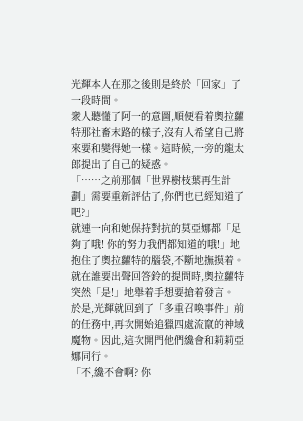光輝本人在那之後則是終於「回家」了一段時間。
衆人聽懂了阿一的意圖,順便看着奧拉蘿特那社畜末路的樣子,沒有人希望自己將來要和變得她一樣。這時候,一旁的龍太郎提出了自己的疑惑。
「……之前那個「世界樹枝葉再生計劃」需要重新評估了,你們也已經知道了吧?」
就連一向和她保持對抗的莫亞娜都「足夠了哦! 你的努力我們都知道的哦!」地抱住了奧拉蘿特的腦袋,不斷地撫摸着。
就在誰要出聲回答鈴的提問時,奧拉蘿特突然「是!」地舉着手想要搶着發言。
於是,光輝就回到了「多重召喚事件」前的任務中,再次開始追獵四處流竄的神域魔物。因此,這次開門他們纔會和莉莉亞娜同行。
「不,纔不會啊? 你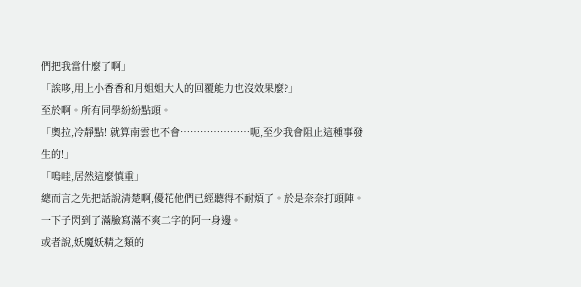們把我當什麼了啊」
「誒哆,用上小香香和月姐姐大人的回覆能力也沒效果麼?」
至於啊。所有同學紛紛點頭。
「奧拉,冷靜點! 就算南雲也不會…………………呃,至少我會阻止這種事發生的!」
「嗚哇,居然這麼慎重」
總而言之先把話說清楚啊,優花他們已經聽得不耐煩了。於是奈奈打頭陣。一下子閃到了滿臉寫滿不爽二字的阿一身邊。
或者說,妖魔妖精之類的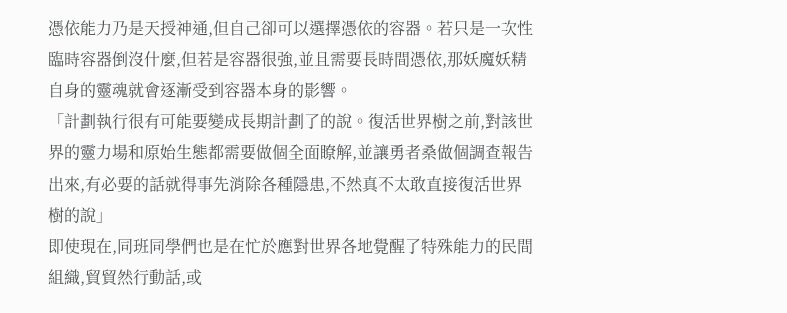憑依能力乃是天授神通,但自己卻可以選擇憑依的容器。若只是一次性臨時容器倒沒什麼,但若是容器很強,並且需要長時間憑依,那妖魔妖精自身的靈魂就會逐漸受到容器本身的影響。
「計劃執行很有可能要變成長期計劃了的說。復活世界樹之前,對該世界的靈力場和原始生態都需要做個全面瞭解,並讓勇者桑做個調查報告出來,有必要的話就得事先消除各種隱患,不然真不太敢直接復活世界樹的說」
即使現在,同班同學們也是在忙於應對世界各地覺醒了特殊能力的民間組織,貿貿然行動話,或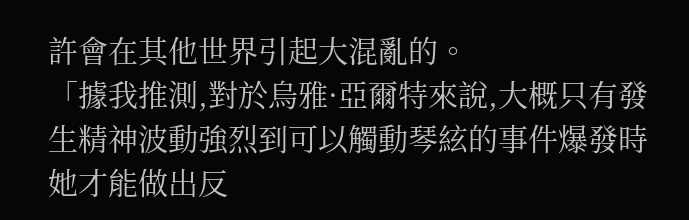許會在其他世界引起大混亂的。
「據我推測,對於烏雅·亞爾特來說,大概只有發生精神波動強烈到可以觸動琴絃的事件爆發時她才能做出反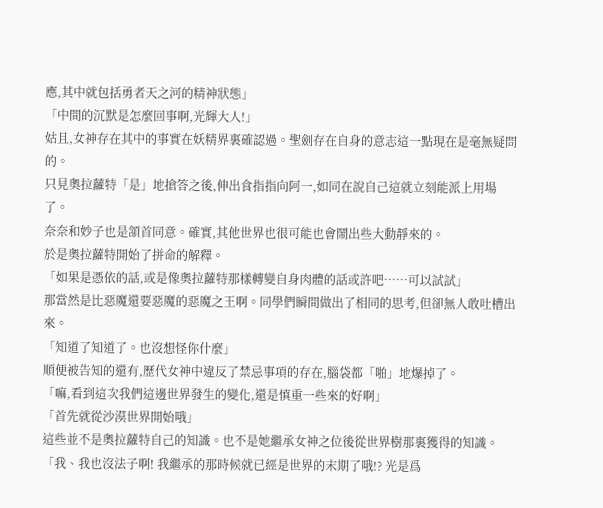應,其中就包括勇者天之河的精神狀態」
「中間的沉默是怎麼回事啊,光輝大人!」
姑且,女神存在其中的事實在妖精界裏確認過。聖劍存在自身的意志這一點現在是毫無疑問的。
只見奧拉蘿特「是」地搶答之後,伸出食指指向阿一,如同在說自己這就立刻能派上用場了。
奈奈和妙子也是頷首同意。確實,其他世界也很可能也會鬧出些大動靜來的。
於是奧拉蘿特開始了拼命的解釋。
「如果是憑依的話,或是像奧拉蘿特那樣轉變自身肉體的話或許吧……可以試試」
那當然是比惡魔還要惡魔的惡魔之王啊。同學們瞬間做出了相同的思考,但卻無人敢吐槽出來。
「知道了知道了。也沒想怪你什麼」
順便被告知的還有,歷代女神中違反了禁忌事項的存在,腦袋都「啪」地爆掉了。
「嘛,看到這次我們這邊世界發生的變化,還是慎重一些來的好啊」
「首先就從沙漠世界開始哦」
這些並不是奧拉蘿特自己的知識。也不是她繼承女神之位後從世界樹那裏獲得的知識。
「我、我也沒法子啊! 我繼承的那時候就已經是世界的末期了哦!? 光是爲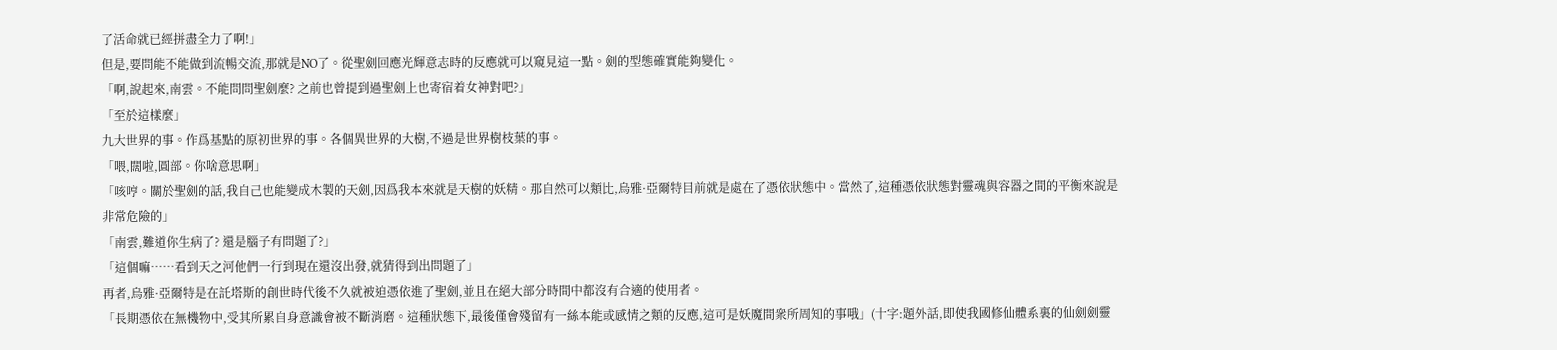了活命就已經拼盡全力了啊!」
但是,要問能不能做到流暢交流,那就是NO了。從聖劍回應光輝意志時的反應就可以窺見這一點。劍的型態確實能夠變化。
「啊,說起來,南雲。不能問問聖劍麼? 之前也曾提到過聖劍上也寄宿着女神對吧?」
「至於這樣麼」
九大世界的事。作爲基點的原初世界的事。各個異世界的大樹,不過是世界樹枝葉的事。
「喂,闊啦,圓部。你啥意思啊」
「咳哼。關於聖劍的話,我自己也能變成木製的天劍,因爲我本來就是天樹的妖精。那自然可以類比,烏雅·亞爾特目前就是處在了憑依狀態中。當然了,這種憑依狀態對靈魂與容器之間的平衡來說是非常危險的」
「南雲,難道你生病了? 還是腦子有問題了?」
「這個嘛……看到天之河他們一行到現在還沒出發,就猜得到出問題了」
再者,烏雅·亞爾特是在託塔斯的創世時代後不久就被迫憑依進了聖劍,並且在絕大部分時間中都沒有合適的使用者。
「長期憑依在無機物中,受其所累自身意識會被不斷消磨。這種狀態下,最後僅會殘留有一絲本能或感情之類的反應,這可是妖魔間衆所周知的事哦」(十字:題外話,即使我國修仙體系裏的仙劍劍靈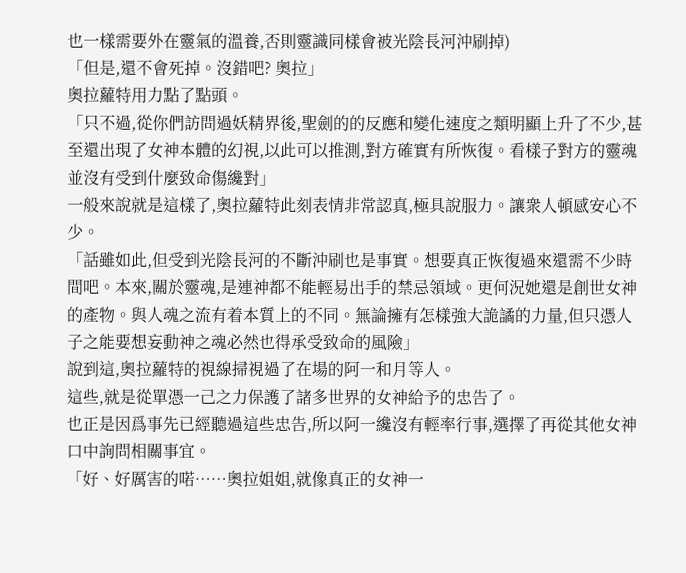也一樣需要外在靈氣的溫養,否則靈識同樣會被光陰長河沖刷掉)
「但是,還不會死掉。沒錯吧? 奧拉」
奧拉蘿特用力點了點頭。
「只不過,從你們訪問過妖精界後,聖劍的的反應和變化速度之類明顯上升了不少,甚至還出現了女神本體的幻視,以此可以推測,對方確實有所恢復。看樣子對方的靈魂並沒有受到什麼致命傷纔對」
一般來說就是這樣了,奧拉蘿特此刻表情非常認真,極具說服力。讓衆人頓感安心不少。
「話雖如此,但受到光陰長河的不斷沖刷也是事實。想要真正恢復過來還需不少時間吧。本來,關於靈魂,是連神都不能輕易出手的禁忌領域。更何況她還是創世女神的產物。與人魂之流有着本質上的不同。無論擁有怎樣強大詭譎的力量,但只憑人子之能要想妄動神之魂必然也得承受致命的風險」
說到這,奧拉蘿特的視線掃視過了在場的阿一和月等人。
這些,就是從單憑一己之力保護了諸多世界的女神給予的忠告了。
也正是因爲事先已經聽過這些忠告,所以阿一纔沒有輕率行事,選擇了再從其他女神口中詢問相關事宜。
「好、好厲害的喏……奧拉姐姐,就像真正的女神一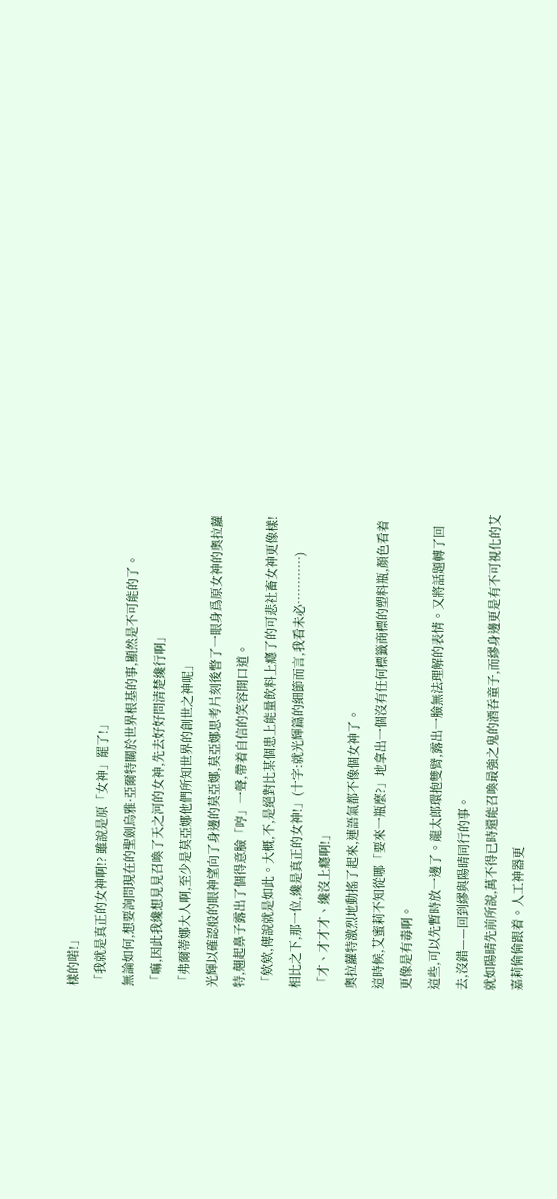樣的喏!」
「我就是真正的女神啊!? 雖說是原「女神」罷了!」
無論如何,想要詢問現在的聖劍烏雅·亞爾特關於世界根基的事,顯然是不可能的了。
「嘛,因此我纔想見見召喚了天之河的女神,先去好好問清楚纔行啊」
「弗爾蒂娜大人啊,至少是莫亞娜他們所知世界的創世之神呢」
光輝以確認般的眼神望向了身邊的莫亞娜,莫亞娜思考片刻後瞥了一眼身爲原女神的奧拉蘿特,翹起鼻子露出了個得意臉「哼」一聲,帶着自信的笑容開口道。
「欸欸,傳說就是如此。大概,不,是絕對比某個患上能量飲料上癮了的可悲社畜女神更像樣!相比之下,那一位,纔是真正的女神!」(十字:就光輝篇的細節而言,我看未必…………)
「才、才才才、纔沒上癮啊!」
奧拉蘿特激烈地動搖了起來,連語氣都不像個女神了。
這時候,艾蜜莉不知從哪「要來一瓶麼?」地拿出一個沒有任何標籤商標的塑料瓶,顏色看着更像是有毒啊。
這些,可以先暫時放一邊了。龍太郎環抱雙臂,露出一臉無法理解的表情。又將話題轉了回去,沒錯——回到繆與陽晴同行的事。
就如陽晴先前所說,萬不得已時還能召喚最強之鬼的酒吞童子,而繆身邊更是有不可視化的艾嘉莉偷偷跟着。人工神器更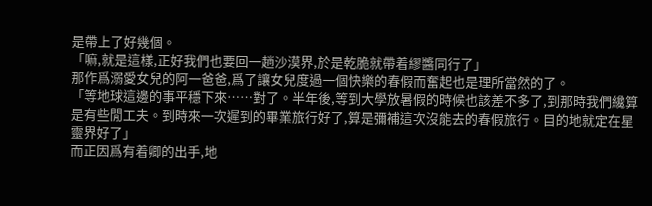是帶上了好幾個。
「嘛,就是這樣,正好我們也要回一趟沙漠界,於是乾脆就帶着繆醬同行了」
那作爲溺愛女兒的阿一爸爸,爲了讓女兒度過一個快樂的春假而奮起也是理所當然的了。
「等地球這邊的事平穩下來……對了。半年後,等到大學放暑假的時候也該差不多了,到那時我們纔算是有些閒工夫。到時來一次遲到的畢業旅行好了,算是彌補這次沒能去的春假旅行。目的地就定在星靈界好了」
而正因爲有着卿的出手,地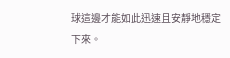球這邊才能如此迅速且安靜地穩定下來。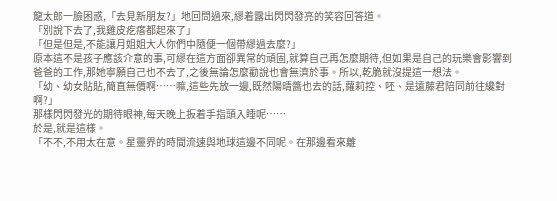龍太郎一臉困惑,「去見新朋友?」地回問過來,繆着露出閃閃發亮的笑容回答道。
「別說下去了,我雞皮疙瘩都起來了」
「但是但是,不能讓月姐姐大人你們中隨便一個帶繆過去麼?」
原本這不是孩子應該介意的事,可繆在這方面卻異常的頑固,就算自己再怎麼期待,但如果是自己的玩樂會影響到爸爸的工作,那她寧願自己也不去了,之後無論怎麼勸說也會無濟於事。所以,乾脆就沒提這一想法。
「幼、幼女貼貼,簡直無價啊……嘛,這些先放一邊,既然陽晴醬也去的話,蘿莉控、呸、是遠藤君陪同前往纔對啊?」
那樣閃閃發光的期待眼神,每天晚上扳着手指頭入睡呢……
於是,就是這樣。
「不不,不用太在意。星靈界的時間流速與地球這邊不同呢。在那邊看來離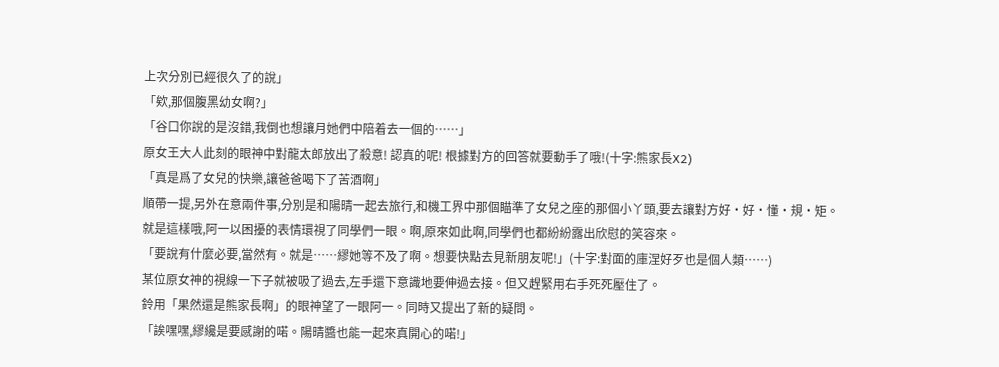上次分別已經很久了的說」
「欸,那個腹黑幼女啊?」
「谷口你說的是沒錯,我倒也想讓月她們中陪着去一個的……」
原女王大人此刻的眼神中對龍太郎放出了殺意! 認真的呢! 根據對方的回答就要動手了哦!(十字:熊家長X2)
「真是爲了女兒的快樂,讓爸爸喝下了苦酒啊」
順帶一提,另外在意兩件事,分別是和陽晴一起去旅行,和機工界中那個瞄準了女兒之座的那個小丫頭,要去讓對方好·好·懂·規·矩。
就是這樣哦,阿一以困擾的表情環視了同學們一眼。啊,原來如此啊,同學們也都紛紛露出欣慰的笑容來。
「要說有什麼必要,當然有。就是……繆她等不及了啊。想要快點去見新朋友呢!」(十字:對面的庫涅好歹也是個人類……)
某位原女神的視線一下子就被吸了過去,左手還下意識地要伸過去接。但又趕緊用右手死死壓住了。
鈴用「果然還是熊家長啊」的眼神望了一眼阿一。同時又提出了新的疑問。
「誒嘿嘿,繆纔是要感謝的喏。陽晴醬也能一起來真開心的喏!」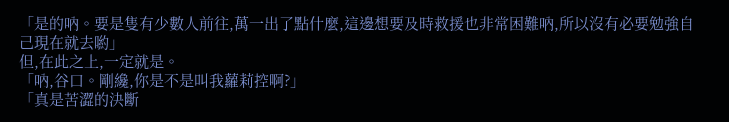「是的吶。要是隻有少數人前往,萬一出了點什麼,這邊想要及時救援也非常困難吶,所以沒有必要勉強自己現在就去喲」
但,在此之上,一定就是。
「吶,谷口。剛纔,你是不是叫我蘿莉控啊?」
「真是苦澀的決斷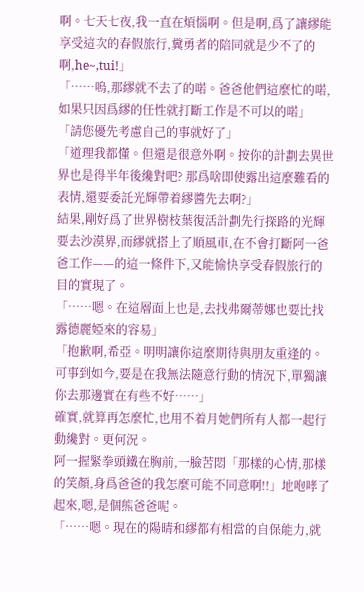啊。七天七夜,我一直在煩惱啊。但是啊,爲了讓繆能享受這次的春假旅行,糞勇者的陪同就是少不了的啊,he~,tui!」
「……嗚,那繆就不去了的喏。爸爸他們這麼忙的喏,如果只因爲繆的任性就打斷工作是不可以的喏」
「請您優先考慮自己的事就好了」
「道理我都懂。但還是很意外啊。按你的計劃去異世界也是得半年後纔對吧? 那爲啥即使露出這麼難看的表情,還要委託光輝帶着繆醬先去啊?」
結果,剛好爲了世界樹枝葉復活計劃先行探路的光輝要去沙漠界,而繆就搭上了順風車,在不會打斷阿一爸爸工作——的這一條件下,又能愉快享受春假旅行的目的實現了。
「……嗯。在這層面上也是,去找弗爾蒂娜也要比找露德麗婭來的容易」
「抱歉啊,希亞。明明讓你這麼期待與朋友重逢的。可事到如今,要是在我無法隨意行動的情況下,單獨讓你去那邊實在有些不好……」
確實,就算再怎麼忙,也用不着月她們所有人都一起行動纔對。更何況。
阿一握緊拳頭鐵在胸前,一臉苦悶「那樣的心情,那樣的笑顏,身爲爸爸的我怎麼可能不同意啊!!」地咆哮了起來,嗯,是個熊爸爸呢。
「……嗯。現在的陽晴和繆都有相當的自保能力,就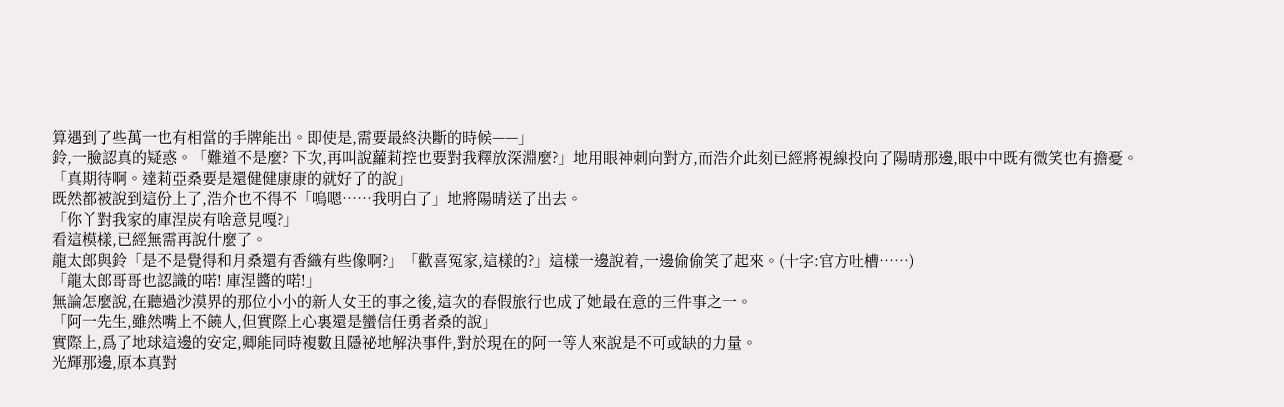算遇到了些萬一也有相當的手牌能出。即使是,需要最終決斷的時候——」
鈴,一臉認真的疑惑。「難道不是麼? 下次,再叫說蘿莉控也要對我釋放深淵麼?」地用眼神刺向對方,而浩介此刻已經將視線投向了陽晴那邊,眼中中既有微笑也有擔憂。
「真期待啊。達莉亞桑要是還健健康康的就好了的說」
既然都被說到這份上了,浩介也不得不「嗚嗯……我明白了」地將陽晴送了出去。
「你丫對我家的庫涅炭有啥意見嘎?」
看這模樣,已經無需再說什麼了。
龍太郎與鈴「是不是覺得和月桑還有香織有些像啊?」「歡喜冤家,這樣的?」這樣一邊說着,一邊偷偷笑了起來。(十字:官方吐槽……)
「龍太郎哥哥也認識的喏! 庫涅醬的喏!」
無論怎麼說,在聽過沙漠界的那位小小的新人女王的事之後,這次的春假旅行也成了她最在意的三件事之一。
「阿一先生,雖然嘴上不饒人,但實際上心裏還是蠻信任勇者桑的說」
實際上,爲了地球這邊的安定,卿能同時複數且隱祕地解決事件,對於現在的阿一等人來說是不可或缺的力量。
光輝那邊,原本真對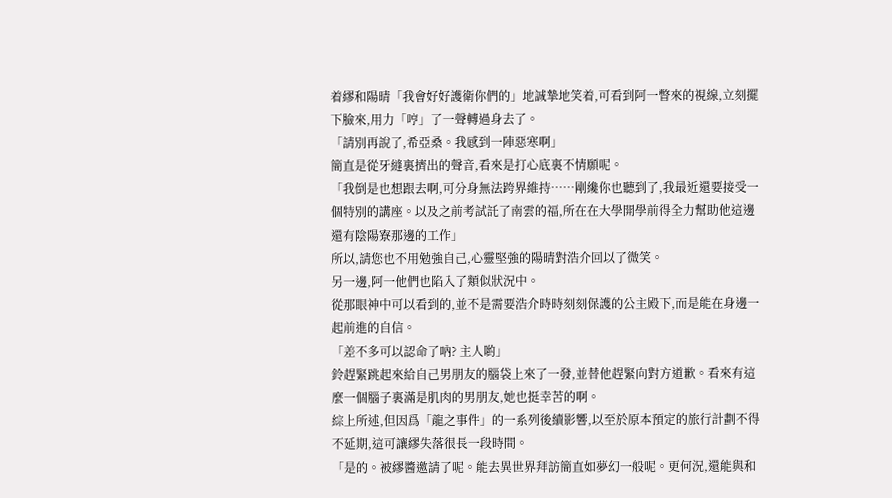着繆和陽晴「我會好好護衛你們的」地誠摯地笑着,可看到阿一瞥來的視線,立刻擺下臉來,用力「哼」了一聲轉過身去了。
「請別再說了,希亞桑。我感到一陣惡寒啊」
簡直是從牙縫裏擠出的聲音,看來是打心底裏不情願呢。
「我倒是也想跟去啊,可分身無法跨界維持……剛纔你也聽到了,我最近還要接受一個特別的講座。以及之前考試託了南雲的福,所在在大學開學前得全力幫助他這邊還有陰陽寮那邊的工作」
所以,請您也不用勉強自己,心靈堅強的陽晴對浩介回以了微笑。
另一邊,阿一他們也陷入了類似狀況中。
從那眼神中可以看到的,並不是需要浩介時時刻刻保護的公主殿下,而是能在身邊一起前進的自信。
「差不多可以認命了吶? 主人喲」
鈴趕緊跳起來給自己男朋友的腦袋上來了一發,並替他趕緊向對方道歉。看來有這麼一個腦子裏滿是肌肉的男朋友,她也挺幸苦的啊。
綜上所述,但因爲「龍之事件」的一系列後續影響,以至於原本預定的旅行計劃不得不延期,這可讓繆失落很長一段時間。
「是的。被繆醬邀請了呢。能去異世界拜訪簡直如夢幻一般呢。更何況,還能與和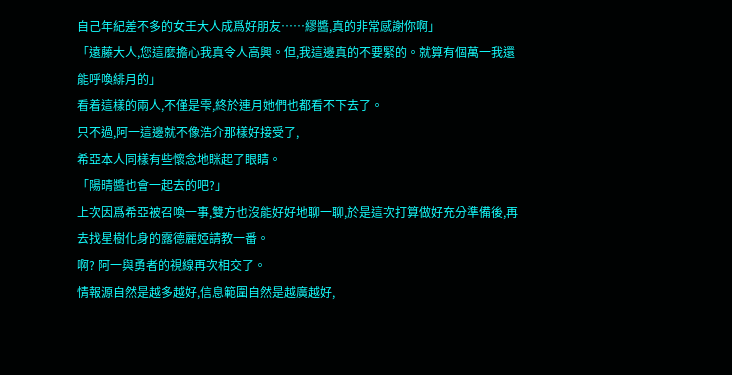自己年紀差不多的女王大人成爲好朋友……繆醬,真的非常感謝你啊」
「遠藤大人,您這麼擔心我真令人高興。但,我這邊真的不要緊的。就算有個萬一我還能呼喚緋月的」
看着這樣的兩人,不僅是雫,終於連月她們也都看不下去了。
只不過,阿一這邊就不像浩介那樣好接受了,
希亞本人同樣有些懷念地眯起了眼睛。
「陽晴醬也會一起去的吧?」
上次因爲希亞被召喚一事,雙方也沒能好好地聊一聊,於是這次打算做好充分準備後,再去找星樹化身的露德麗婭請教一番。
啊? 阿一與勇者的視線再次相交了。
情報源自然是越多越好,信息範圍自然是越廣越好,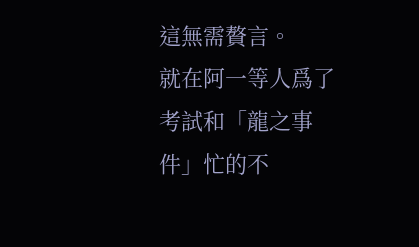這無需贅言。
就在阿一等人爲了考試和「龍之事件」忙的不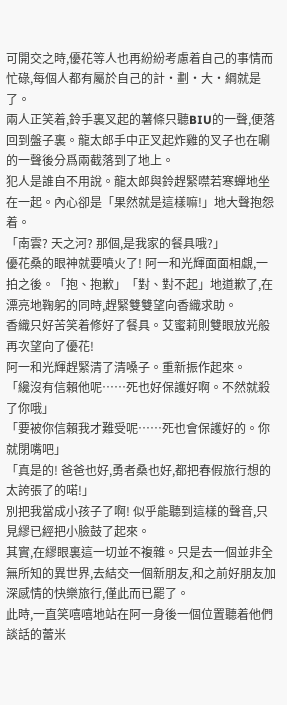可開交之時,優花等人也再紛紛考慮着自己的事情而忙碌,每個人都有屬於自己的計·劃·大·綱就是了。
兩人正笑着,鈴手裏叉起的薯條只聽BIU的一聲,便落回到盤子裏。龍太郎手中正叉起炸雞的叉子也在唰的一聲後分爲兩截落到了地上。
犯人是誰自不用說。龍太郎與鈴趕緊噤若寒蟬地坐在一起。內心卻是「果然就是這樣嘛!」地大聲抱怨着。
「南雲? 天之河? 那個,是我家的餐具哦?」
優花桑的眼神就要噴火了! 阿一和光輝面面相覷,一拍之後。「抱、抱歉」「對、對不起」地道歉了,在漂亮地鞠躬的同時,趕緊雙雙望向香織求助。
香織只好苦笑着修好了餐具。艾蜜莉則雙眼放光般再次望向了優花!
阿一和光輝趕緊清了清嗓子。重新振作起來。
「纔沒有信賴他呢……死也好保護好啊。不然就殺了你哦」
「要被你信賴我才難受呢……死也會保護好的。你就閉嘴吧」
「真是的! 爸爸也好,勇者桑也好,都把春假旅行想的太誇張了的喏!」
別把我當成小孩子了啊! 似乎能聽到這樣的聲音,只見繆已經把小臉鼓了起來。
其實,在繆眼裏這一切並不複雜。只是去一個並非全無所知的異世界,去結交一個新朋友,和之前好朋友加深感情的快樂旅行,僅此而已罷了。
此時,一直笑嘻嘻地站在阿一身後一個位置聽着他們談話的蕾米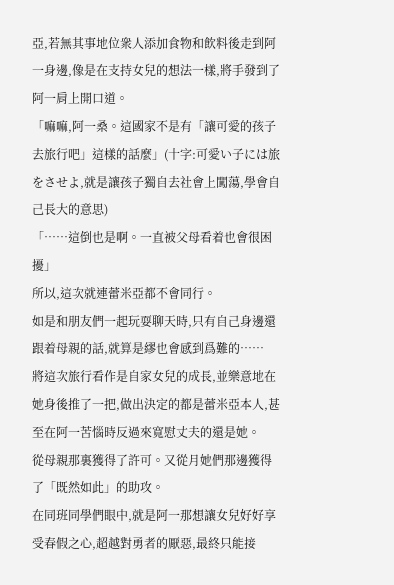亞,若無其事地位衆人添加食物和飲料後走到阿一身邊,像是在支持女兒的想法一樣,將手發到了阿一肩上開口道。
「嘛嘛,阿一桑。這國家不是有「讓可愛的孩子去旅行吧」這樣的話麼」(十字:可愛い子には旅をさせよ,就是讓孩子獨自去社會上闖蕩,學會自己長大的意思)
「……這倒也是啊。一直被父母看着也會很困擾」
所以,這次就連蕾米亞都不會同行。
如是和朋友們一起玩耍聊天時,只有自己身邊還跟着母親的話,就算是繆也會感到爲難的……
將這次旅行看作是自家女兒的成長,並樂意地在她身後推了一把,做出決定的都是蕾米亞本人,甚至在阿一苦惱時反過來寬慰丈夫的還是她。
從母親那裏獲得了許可。又從月她們那邊獲得了「既然如此」的助攻。
在同班同學們眼中,就是阿一那想讓女兒好好享受春假之心,超越對勇者的厭惡,最終只能接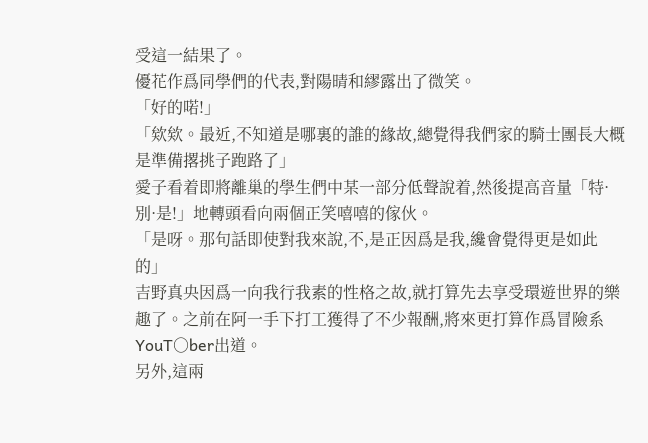受這一結果了。
優花作爲同學們的代表,對陽晴和繆露出了微笑。
「好的喏!」
「欸欸。最近,不知道是哪裏的誰的緣故,總覺得我們家的騎士團長大概是準備撂挑子跑路了」
愛子看着即將離巢的學生們中某一部分低聲說着,然後提高音量「特·別·是!」地轉頭看向兩個正笑嘻嘻的傢伙。
「是呀。那句話即使對我來說,不,是正因爲是我,纔會覺得更是如此的」
吉野真央因爲一向我行我素的性格之故,就打算先去享受環遊世界的樂趣了。之前在阿一手下打工獲得了不少報酬,將來更打算作爲冒險系YouT○ber出道。
另外,這兩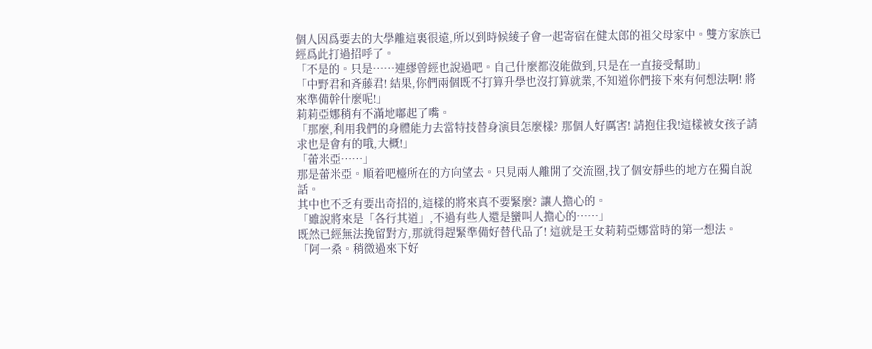個人因爲要去的大學離這裏很遠,所以到時候綾子會一起寄宿在健太郎的祖父母家中。雙方家族已經爲此打過招呼了。
「不是的。只是……連繆曾經也說過吧。自己什麼都沒能做到,只是在一直接受幫助」
「中野君和斉藤君! 結果,你們兩個既不打算升學也沒打算就業,不知道你們接下來有何想法啊! 將來準備幹什麼呢!」
莉莉亞娜稍有不滿地嘟起了嘴。
「那麼,利用我們的身體能力去當特技替身演員怎麼樣? 那個人好厲害! 請抱住我!這樣被女孩子請求也是會有的哦,大概!」
「蕾米亞……」
那是蕾米亞。順着吧檯所在的方向望去。只見兩人離開了交流圈,找了個安靜些的地方在獨自說話。
其中也不乏有要出奇招的,這樣的將來真不要緊麼? 讓人擔心的。
「雖說將來是「各行其道」,不過有些人還是蠻叫人擔心的……」
既然已經無法挽留對方,那就得趕緊準備好替代品了! 這就是王女莉莉亞娜當時的第一想法。
「阿一桑。稍微過來下好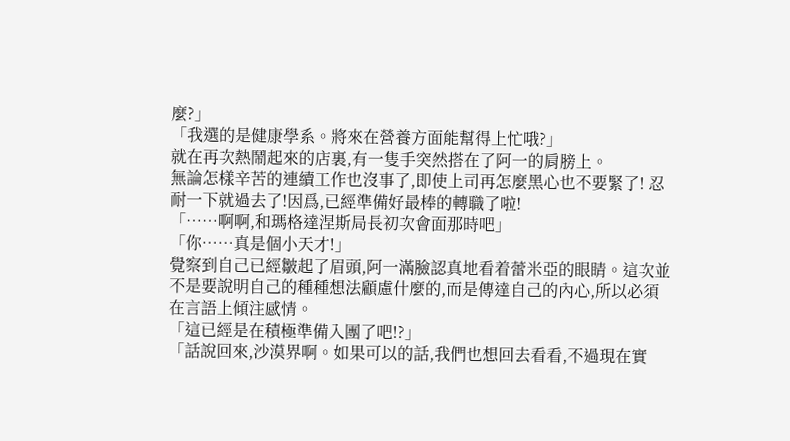麼?」
「我選的是健康學系。將來在營養方面能幫得上忙哦?」
就在再次熱鬧起來的店裏,有一隻手突然搭在了阿一的肩膀上。
無論怎樣辛苦的連續工作也沒事了,即使上司再怎麼黑心也不要緊了! 忍耐一下就過去了!因爲,已經準備好最棒的轉職了啦!
「……啊啊,和瑪格達涅斯局長初次會面那時吧」
「你……真是個小天才!」
覺察到自己已經皺起了眉頭,阿一滿臉認真地看着蕾米亞的眼睛。這次並不是要說明自己的種種想法顧慮什麼的,而是傳達自己的內心,所以必須在言語上傾注感情。
「這已經是在積極準備入團了吧!?」
「話說回來,沙漠界啊。如果可以的話,我們也想回去看看,不過現在實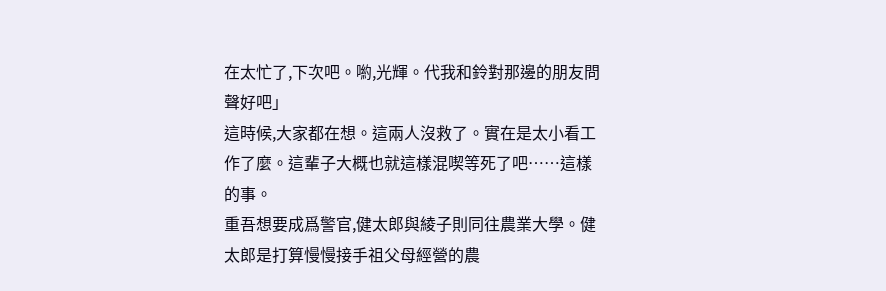在太忙了,下次吧。喲,光輝。代我和鈴對那邊的朋友問聲好吧」
這時候,大家都在想。這兩人沒救了。實在是太小看工作了麼。這輩子大概也就這樣混喫等死了吧……這樣的事。
重吾想要成爲警官,健太郎與綾子則同往農業大學。健太郎是打算慢慢接手祖父母經營的農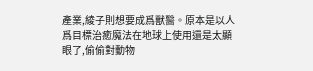產業,綾子則想要成爲獸醫。原本是以人爲目標治癒魔法在地球上使用還是太顯眼了,偷偷對動物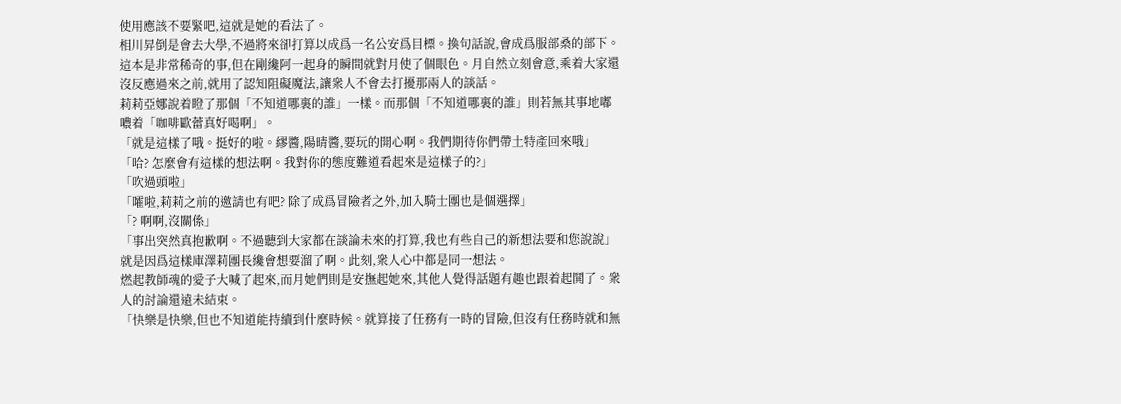使用應該不要緊吧,這就是她的看法了。
相川昇倒是會去大學,不過將來卻打算以成爲一名公安爲目標。換句話說,會成爲服部桑的部下。
這本是非常稀奇的事,但在剛纔阿一起身的瞬間就對月使了個眼色。月自然立刻會意,乘着大家還沒反應過來之前,就用了認知阻礙魔法,讓衆人不會去打擾那兩人的談話。
莉莉亞娜說着瞪了那個「不知道哪裏的誰」一樣。而那個「不知道哪裏的誰」則若無其事地嘟噥着「咖啡歐蕾真好喝啊」。
「就是這樣了哦。挺好的啦。繆醬,陽晴醬,要玩的開心啊。我們期待你們帶土特產回來哦」
「哈? 怎麼會有這樣的想法啊。我對你的態度難道看起來是這樣子的?」
「吹過頭啦」
「嚯啦,莉莉之前的邀請也有吧? 除了成爲冒險者之外,加入騎士團也是個選擇」
「? 啊啊,沒關係」
「事出突然真抱歉啊。不過聽到大家都在談論未來的打算,我也有些自己的新想法要和您說說」
就是因爲這樣庫澤莉團長纔會想要溜了啊。此刻,衆人心中都是同一想法。
燃起教師魂的愛子大喊了起來,而月她們則是安撫起她來,其他人覺得話題有趣也跟着起鬨了。衆人的討論還遠未結束。
「快樂是快樂,但也不知道能持續到什麼時候。就算接了任務有一時的冒險,但沒有任務時就和無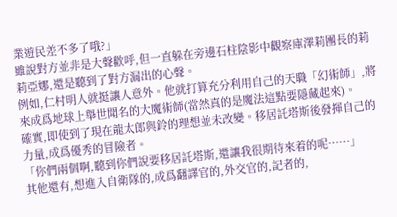業遊民差不多了哦?」
雖說對方並非是大聲歡呼,但一直躲在旁邊石柱陰影中觀察庫澤莉團長的莉莉亞娜,還是聽到了對方漏出的心聲。
例如,仁村明人就挺讓人意外。他就打算充分利用自己的天職「幻術師」,將來成爲地球上舉世聞名的大魔術師(當然真的是魔法這點要隱藏起來)。
確實,即使到了現在龍太郎與鈴的理想並未改變。移居託塔斯後發揮自己的力量,成爲優秀的冒險者。
「你們兩個啊,聽到你們說要移居託塔斯,還讓我很期待來着的呢……」
其他還有,想進入自衛隊的,成爲翻譯官的,外交官的,記者的,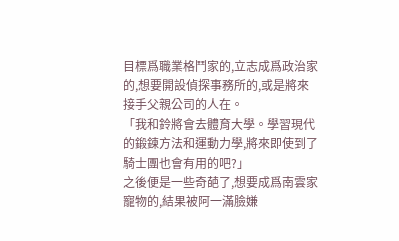目標爲職業格鬥家的,立志成爲政治家的,想要開設偵探事務所的,或是將來接手父親公司的人在。
「我和鈴將會去體育大學。學習現代的鍛鍊方法和運動力學,將來即使到了騎士團也會有用的吧?」
之後便是一些奇葩了,想要成爲南雲家寵物的,結果被阿一滿臉嫌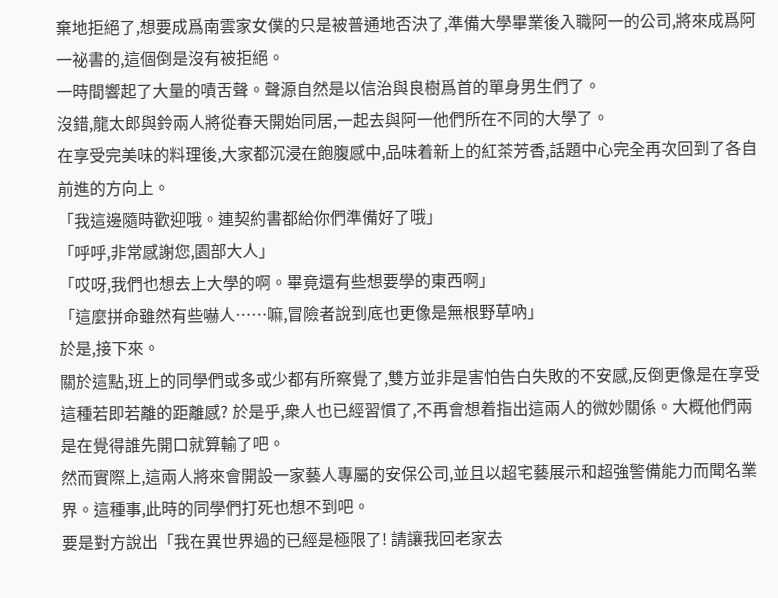棄地拒絕了,想要成爲南雲家女僕的只是被普通地否決了,準備大學畢業後入職阿一的公司,將來成爲阿一祕書的,這個倒是沒有被拒絕。
一時間響起了大量的嘖舌聲。聲源自然是以信治與良樹爲首的單身男生們了。
沒錯,龍太郎與鈴兩人將從春天開始同居,一起去與阿一他們所在不同的大學了。
在享受完美味的料理後,大家都沉浸在飽腹感中,品味着新上的紅茶芳香,話題中心完全再次回到了各自前進的方向上。
「我這邊隨時歡迎哦。連契約書都給你們準備好了哦」
「呼呼,非常感謝您,園部大人」
「哎呀,我們也想去上大學的啊。畢竟還有些想要學的東西啊」
「這麼拼命雖然有些嚇人……嘛,冒險者說到底也更像是無根野草吶」
於是,接下來。
關於這點,班上的同學們或多或少都有所察覺了,雙方並非是害怕告白失敗的不安感,反倒更像是在享受這種若即若離的距離感? 於是乎,衆人也已經習慣了,不再會想着指出這兩人的微妙關係。大概他們兩是在覺得誰先開口就算輸了吧。
然而實際上,這兩人將來會開設一家藝人專屬的安保公司,並且以超宅藝展示和超強警備能力而聞名業界。這種事,此時的同學們打死也想不到吧。
要是對方說出「我在異世界過的已經是極限了! 請讓我回老家去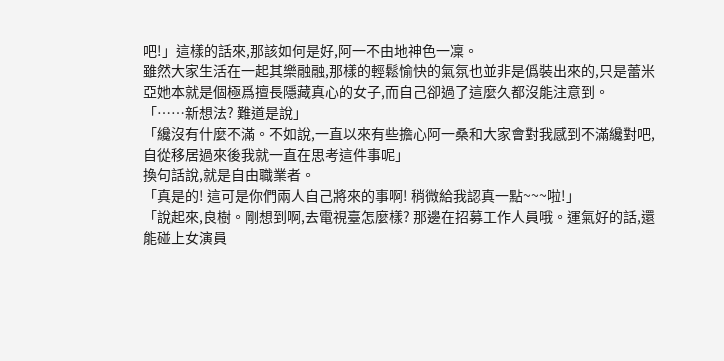吧!」這樣的話來,那該如何是好,阿一不由地神色一凜。
雖然大家生活在一起其樂融融,那樣的輕鬆愉快的氣氛也並非是僞裝出來的,只是蕾米亞她本就是個極爲擅長隱藏真心的女子,而自己卻過了這麼久都沒能注意到。
「……新想法? 難道是說」
「纔沒有什麼不滿。不如說,一直以來有些擔心阿一桑和大家會對我感到不滿纔對吧,自從移居過來後我就一直在思考這件事呢」
換句話說,就是自由職業者。
「真是的! 這可是你們兩人自己將來的事啊! 稍微給我認真一點~~~啦!」
「說起來,良樹。剛想到啊,去電視臺怎麼樣? 那邊在招募工作人員哦。運氣好的話,還能碰上女演員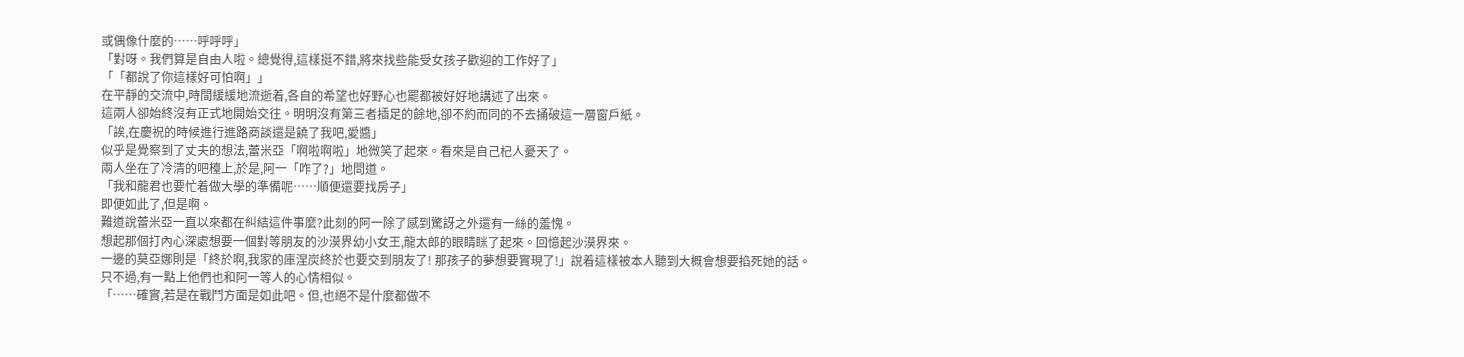或偶像什麼的……呼呼呼」
「對呀。我們算是自由人啦。總覺得,這樣挺不錯,將來找些能受女孩子歡迎的工作好了」
「「都說了你這樣好可怕啊」」
在平靜的交流中,時間緩緩地流逝着,各自的希望也好野心也罷都被好好地講述了出來。
這兩人卻始終沒有正式地開始交往。明明沒有第三者插足的餘地,卻不約而同的不去捅破這一層窗戶紙。
「誒,在慶祝的時候進行進路商談還是饒了我吧,愛醬」
似乎是覺察到了丈夫的想法,蕾米亞「啊啦啊啦」地微笑了起來。看來是自己杞人憂天了。
兩人坐在了冷清的吧檯上,於是,阿一「咋了?」地問道。
「我和龍君也要忙着做大學的準備呢……順便還要找房子」
即便如此了,但是啊。
難道說蕾米亞一直以來都在糾結這件事麼?此刻的阿一除了感到驚訝之外還有一絲的羞愧。
想起那個打內心深處想要一個對等朋友的沙漠界幼小女王,龍太郎的眼睛眯了起來。回憶起沙漠界來。
一邊的莫亞娜則是「終於啊,我家的庫涅炭終於也要交到朋友了! 那孩子的夢想要實現了!」說着這樣被本人聽到大概會想要掐死她的話。
只不過,有一點上他們也和阿一等人的心情相似。
「……確實,若是在戰鬥方面是如此吧。但,也絕不是什麼都做不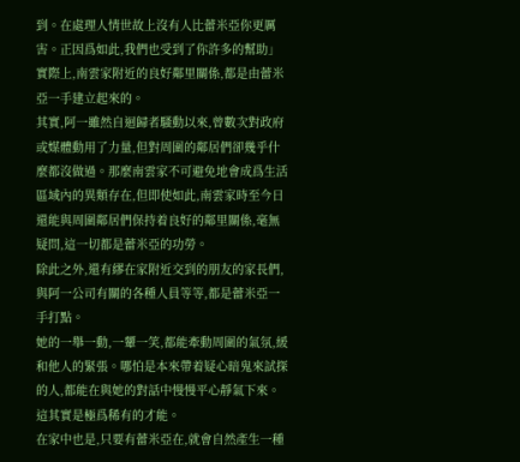到。在處理人情世故上沒有人比蕾米亞你更厲害。正因爲如此,我們也受到了你許多的幫助」
實際上,南雲家附近的良好鄰里關係,都是由蕾米亞一手建立起來的。
其實,阿一雖然自迴歸者騷動以來,曾數次對政府或媒體動用了力量,但對周圍的鄰居們卻幾乎什麼都沒做過。那麼南雲家不可避免地會成爲生活區域內的異類存在,但即使如此,南雲家時至今日還能與周圍鄰居們保持着良好的鄰里關係,毫無疑問,這一切都是蕾米亞的功勞。
除此之外,還有繆在家附近交到的朋友的家長們,與阿一公司有關的各種人員等等,都是蕾米亞一手打點。
她的一舉一動,一顰一笑,都能牽動周圍的氣氛,緩和他人的緊張。哪怕是本來帶着疑心暗鬼來試探的人,都能在與她的對話中慢慢平心靜氣下來。
這其實是極爲稀有的才能。
在家中也是,只要有蕾米亞在,就會自然產生一種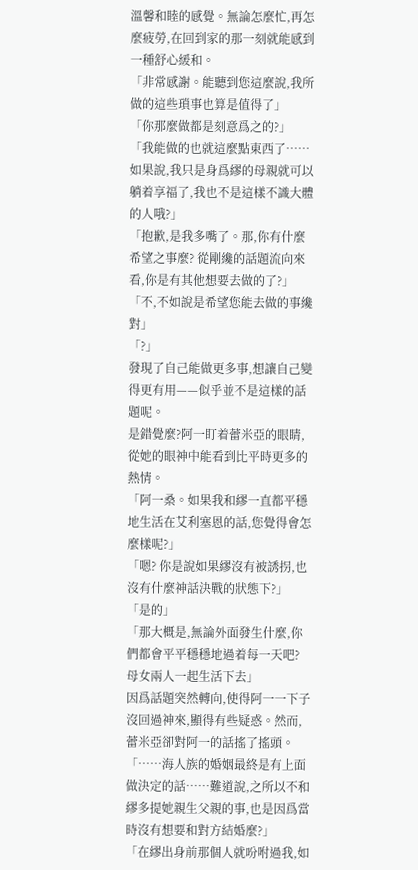溫馨和睦的感覺。無論怎麼忙,再怎麼疲勞,在回到家的那一刻就能感到一種舒心緩和。
「非常感謝。能聽到您這麼說,我所做的這些瑣事也算是值得了」
「你那麼做都是刻意爲之的?」
「我能做的也就這麼點東西了……如果說,我只是身爲繆的母親就可以躺着享福了,我也不是這樣不識大體的人哦?」
「抱歉,是我多嘴了。那,你有什麼希望之事麼? 從剛纔的話題流向來看,你是有其他想要去做的了?」
「不,不如說是希望您能去做的事纔對」
「?」
發現了自己能做更多事,想讓自己變得更有用——似乎並不是這樣的話題呢。
是錯覺麼?阿一盯着蕾米亞的眼睛,從她的眼神中能看到比平時更多的熱情。
「阿一桑。如果我和繆一直都平穩地生活在艾利塞恩的話,您覺得會怎麼樣呢?」
「嗯? 你是說如果繆沒有被誘拐,也沒有什麼神話決戰的狀態下?」
「是的」
「那大概是,無論外面發生什麼,你們都會平平穩穩地過着每一天吧? 母女兩人一起生活下去」
因爲話題突然轉向,使得阿一一下子沒回過神來,顯得有些疑惑。然而,蕾米亞卻對阿一的話搖了搖頭。
「……海人族的婚姻最終是有上面做決定的話……難道說,之所以不和繆多提她親生父親的事,也是因爲當時沒有想要和對方結婚麼?」
「在繆出身前那個人就吩咐過我,如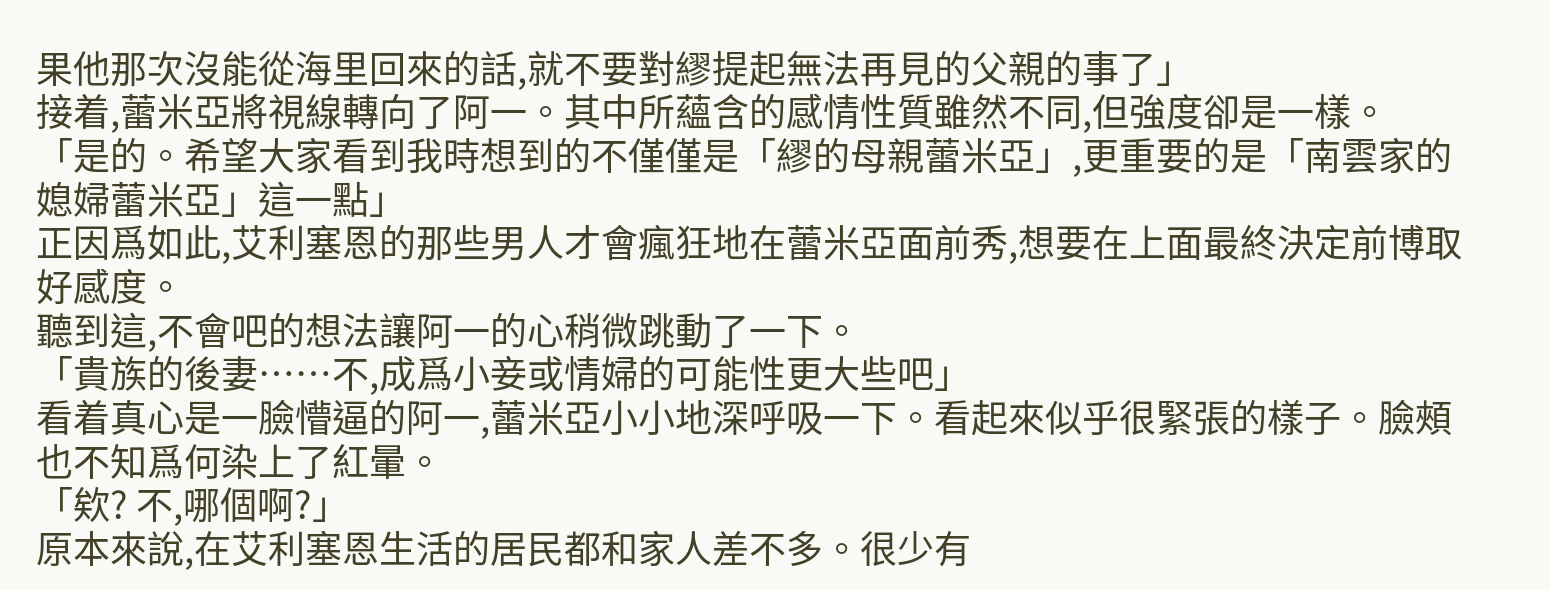果他那次沒能從海里回來的話,就不要對繆提起無法再見的父親的事了」
接着,蕾米亞將視線轉向了阿一。其中所蘊含的感情性質雖然不同,但強度卻是一樣。
「是的。希望大家看到我時想到的不僅僅是「繆的母親蕾米亞」,更重要的是「南雲家的媳婦蕾米亞」這一點」
正因爲如此,艾利塞恩的那些男人才會瘋狂地在蕾米亞面前秀,想要在上面最終決定前博取好感度。
聽到這,不會吧的想法讓阿一的心稍微跳動了一下。
「貴族的後妻……不,成爲小妾或情婦的可能性更大些吧」
看着真心是一臉懵逼的阿一,蕾米亞小小地深呼吸一下。看起來似乎很緊張的樣子。臉頰也不知爲何染上了紅暈。
「欸? 不,哪個啊?」
原本來說,在艾利塞恩生活的居民都和家人差不多。很少有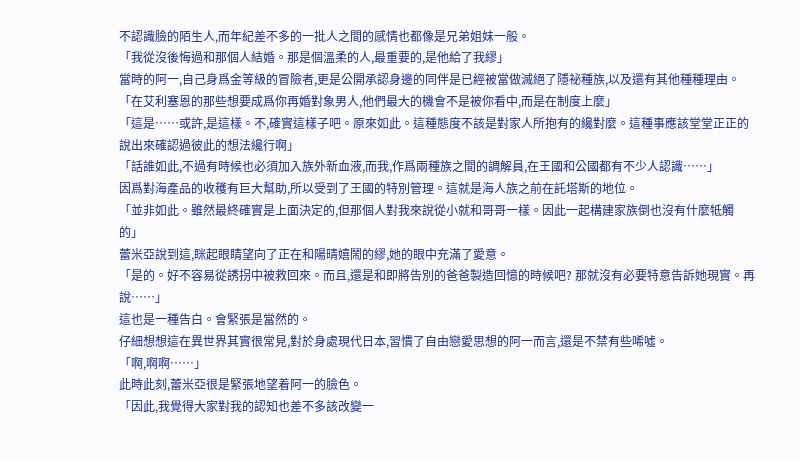不認識臉的陌生人,而年紀差不多的一批人之間的感情也都像是兄弟姐妹一般。
「我從沒後悔過和那個人結婚。那是個溫柔的人,最重要的,是他給了我繆」
當時的阿一,自己身爲金等級的冒險者,更是公開承認身邊的同伴是已經被當做滅絕了隱祕種族,以及還有其他種種理由。
「在艾利塞恩的那些想要成爲你再婚對象男人,他們最大的機會不是被你看中,而是在制度上麼」
「這是……或許,是這樣。不,確實這樣子吧。原來如此。這種態度不該是對家人所抱有的纔對麼。這種事應該堂堂正正的說出來確認過彼此的想法纔行啊」
「話誰如此,不過有時候也必須加入族外新血液,而我,作爲兩種族之間的調解員,在王國和公國都有不少人認識……」
因爲對海產品的收穫有巨大幫助,所以受到了王國的特別管理。這就是海人族之前在託塔斯的地位。
「並非如此。雖然最終確實是上面決定的,但那個人對我來說從小就和哥哥一樣。因此一起構建家族倒也沒有什麼牴觸的」
蕾米亞說到這,眯起眼睛望向了正在和陽晴嬉鬧的繆,她的眼中充滿了愛意。
「是的。好不容易從誘拐中被救回來。而且,還是和即將告別的爸爸製造回憶的時候吧? 那就沒有必要特意告訴她現實。再說……」
這也是一種告白。會緊張是當然的。
仔細想想這在異世界其實很常見,對於身處現代日本,習慣了自由戀愛思想的阿一而言,還是不禁有些唏噓。
「啊,啊啊……」
此時此刻,蕾米亞很是緊張地望着阿一的臉色。
「因此,我覺得大家對我的認知也差不多該改變一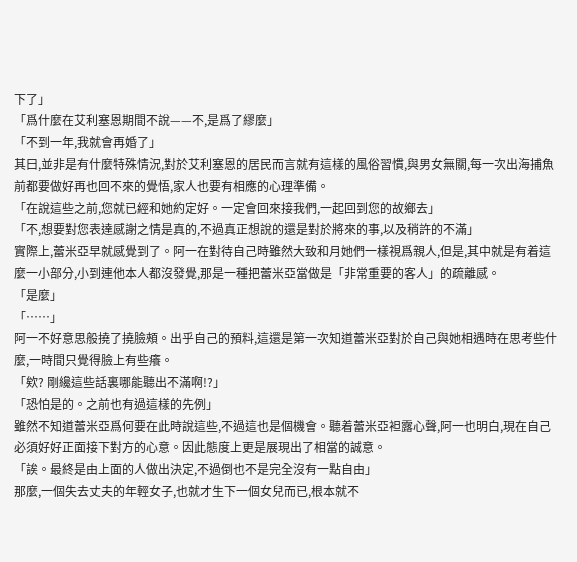下了」
「爲什麼在艾利塞恩期間不說——不,是爲了繆麼」
「不到一年,我就會再婚了」
其曰,並非是有什麼特殊情況,對於艾利塞恩的居民而言就有這樣的風俗習慣,與男女無關,每一次出海捕魚前都要做好再也回不來的覺悟,家人也要有相應的心理準備。
「在說這些之前,您就已經和她約定好。一定會回來接我們,一起回到您的故鄉去」
「不,想要對您表達感謝之情是真的,不過真正想說的還是對於將來的事,以及稍許的不滿」
實際上,蕾米亞早就感覺到了。阿一在對待自己時雖然大致和月她們一樣視爲親人,但是,其中就是有着這麼一小部分,小到連他本人都沒發覺,那是一種把蕾米亞當做是「非常重要的客人」的疏離感。
「是麼」
「……」
阿一不好意思般撓了撓臉頰。出乎自己的預料,這還是第一次知道蕾米亞對於自己與她相遇時在思考些什麼,一時間只覺得臉上有些癢。
「欸? 剛纔這些話裏哪能聽出不滿啊!?」
「恐怕是的。之前也有過這樣的先例」
雖然不知道蕾米亞爲何要在此時說這些,不過這也是個機會。聽着蕾米亞袒露心聲,阿一也明白,現在自己必須好好正面接下對方的心意。因此態度上更是展現出了相當的誠意。
「誒。最終是由上面的人做出決定,不過倒也不是完全沒有一點自由」
那麼,一個失去丈夫的年輕女子,也就才生下一個女兒而已,根本就不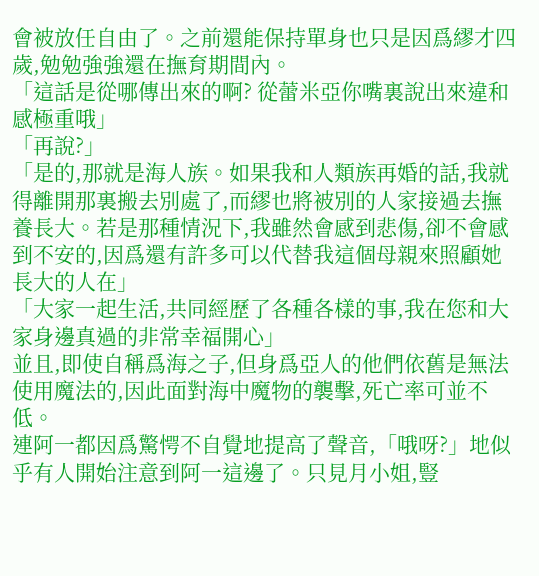會被放任自由了。之前還能保持單身也只是因爲繆才四歲,勉勉強強還在撫育期間內。
「這話是從哪傳出來的啊? 從蕾米亞你嘴裏說出來違和感極重哦」
「再說?」
「是的,那就是海人族。如果我和人類族再婚的話,我就得離開那裏搬去別處了,而繆也將被別的人家接過去撫養長大。若是那種情況下,我雖然會感到悲傷,卻不會感到不安的,因爲還有許多可以代替我這個母親來照顧她長大的人在」
「大家一起生活,共同經歷了各種各樣的事,我在您和大家身邊真過的非常幸福開心」
並且,即使自稱爲海之子,但身爲亞人的他們依舊是無法使用魔法的,因此面對海中魔物的襲擊,死亡率可並不低。
連阿一都因爲驚愕不自覺地提高了聲音,「哦呀?」地似乎有人開始注意到阿一這邊了。只見月小姐,豎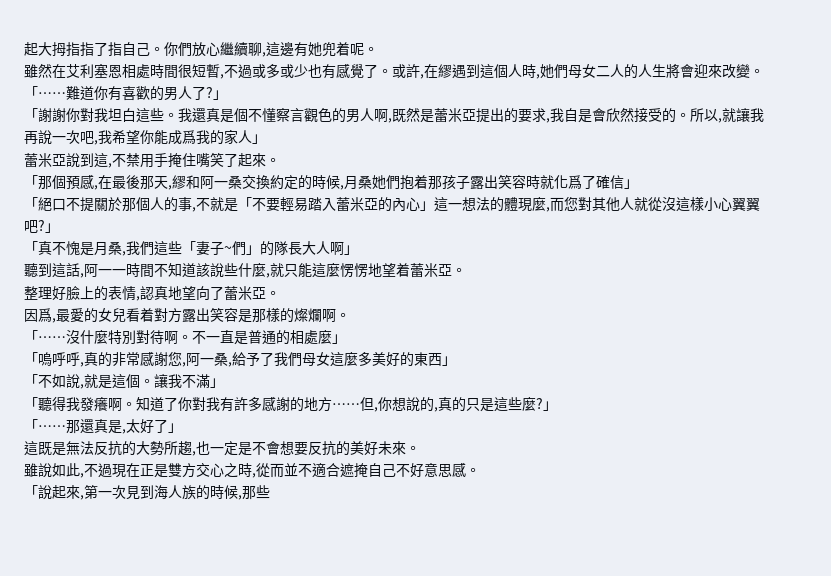起大拇指指了指自己。你們放心繼續聊,這邊有她兜着呢。
雖然在艾利塞恩相處時間很短暫,不過或多或少也有感覺了。或許,在繆遇到這個人時,她們母女二人的人生將會迎來改變。
「……難道你有喜歡的男人了?」
「謝謝你對我坦白這些。我還真是個不懂察言觀色的男人啊,既然是蕾米亞提出的要求,我自是會欣然接受的。所以,就讓我再說一次吧,我希望你能成爲我的家人」
蕾米亞說到這,不禁用手掩住嘴笑了起來。
「那個預感,在最後那天,繆和阿一桑交換約定的時候,月桑她們抱着那孩子露出笑容時就化爲了確信」
「絕口不提關於那個人的事,不就是「不要輕易踏入蕾米亞的內心」這一想法的體現麼,而您對其他人就從沒這樣小心翼翼吧?」
「真不愧是月桑,我們這些「妻子~們」的隊長大人啊」
聽到這話,阿一一時間不知道該說些什麼,就只能這麼愣愣地望着蕾米亞。
整理好臉上的表情,認真地望向了蕾米亞。
因爲,最愛的女兒看着對方露出笑容是那樣的燦爛啊。
「……沒什麼特別對待啊。不一直是普通的相處麼」
「嗚呼呼,真的非常感謝您,阿一桑,給予了我們母女這麼多美好的東西」
「不如說,就是這個。讓我不滿」
「聽得我發癢啊。知道了你對我有許多感謝的地方……但,你想說的,真的只是這些麼?」
「……那還真是,太好了」
這既是無法反抗的大勢所趨,也一定是不會想要反抗的美好未來。
雖說如此,不過現在正是雙方交心之時,從而並不適合遮掩自己不好意思感。
「說起來,第一次見到海人族的時候,那些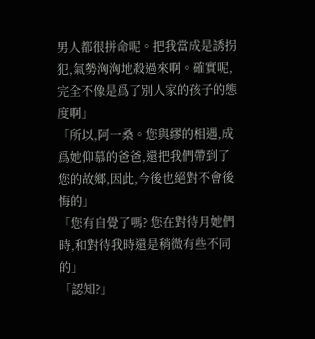男人都很拼命呢。把我當成是誘拐犯,氣勢洶洶地殺過來啊。確實呢,完全不像是爲了別人家的孩子的態度啊」
「所以,阿一桑。您與繆的相遇,成爲她仰慕的爸爸,還把我們帶到了您的故鄉,因此,今後也絕對不會後悔的」
「您有自覺了嗎? 您在對待月她們時,和對待我時還是稍微有些不同的」
「認知?」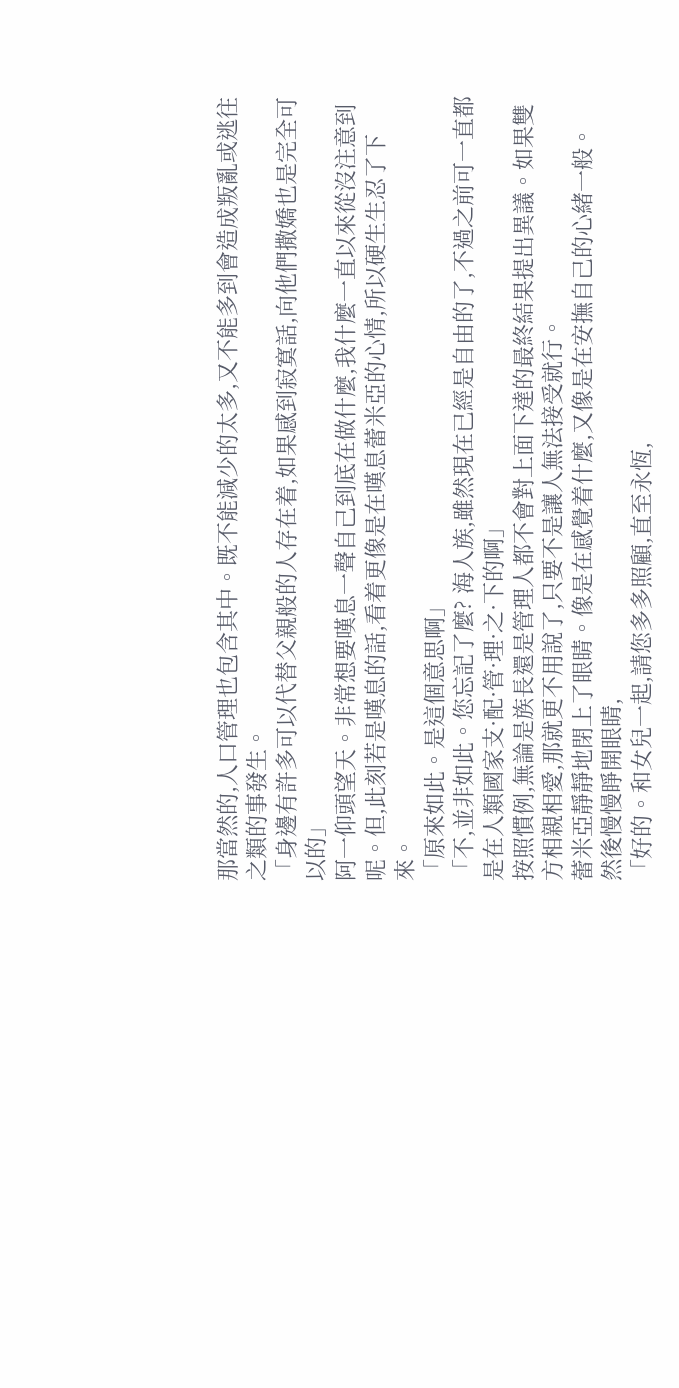那當然的,人口管理也包含其中。既不能減少的太多,又不能多到會造成叛亂或逃往之類的事發生。
「身邊有許多可以代替父親般的人存在着,如果感到寂寞話,向他們撒嬌也是完全可以的」
阿一仰頭望天。非常想要嘆息一聲自己到底在做什麼,我什麼一直以來從沒注意到呢。但,此刻若是嘆息的話,看着更像是在嘆息蕾米亞的心情,所以硬生生忍了下來。
「原來如此。是這個意思啊」
「不,並非如此。您忘記了麼? 海人族,雖然現在已經是自由的了,不過之前可一直都是在人類國家支·配·管·理·之·下的啊」
按照慣例,無論是族長還是管理人都不會對上面下達的最終結果提出異議。如果雙方相親相愛,那就更不用說了,只要不是讓人無法接受就行。
蕾米亞靜靜地閉上了眼睛。像是在感覺着什麼,又像是在安撫自己的心緒一般。
然後慢慢睜開眼睛,
「好的。和女兒一起,請您多多照顧,直至永恆,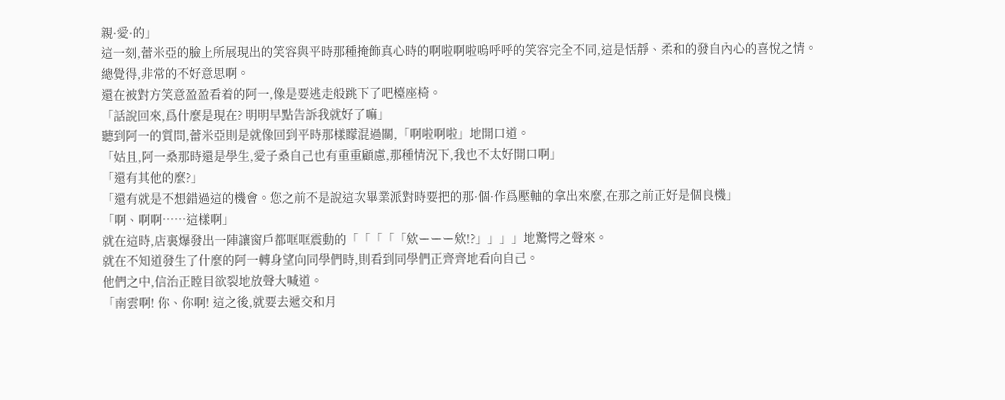親·愛·的」
這一刻,蕾米亞的臉上所展現出的笑容與平時那種掩飾真心時的啊啦啊啦嗚呼呼的笑容完全不同,這是恬靜、柔和的發自內心的喜悅之情。
總覺得,非常的不好意思啊。
還在被對方笑意盈盈看着的阿一,像是要逃走般跳下了吧檯座椅。
「話說回來,爲什麼是現在? 明明早點告訴我就好了嘛」
聽到阿一的質問,蕾米亞則是就像回到平時那樣矇混過關,「啊啦啊啦」地開口道。
「姑且,阿一桑那時還是學生,愛子桑自己也有重重顧慮,那種情況下,我也不太好開口啊」
「還有其他的麼?」
「還有就是不想錯過這的機會。您之前不是說這次畢業派對時要把的那·個·作爲壓軸的拿出來麼,在那之前正好是個良機」
「啊、啊啊……這樣啊」
就在這時,店裏爆發出一陣讓窗戶都哐哐震動的「「「「「欸ーーー欸!?」」」」地驚愕之聲來。
就在不知道發生了什麼的阿一轉身望向同學們時,則看到同學們正齊齊地看向自己。
他們之中,信治正瞠目欲裂地放聲大喊道。
「南雲啊! 你、你啊! 這之後,就要去遞交和月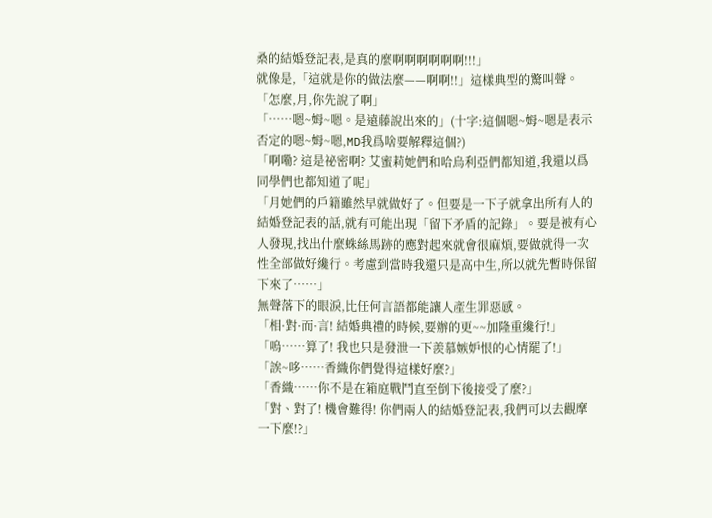桑的結婚登記表,是真的麼啊啊啊啊啊啊!!!」
就像是,「這就是你的做法麼——啊啊!!」這樣典型的驚叫聲。
「怎麼,月,你先說了啊」
「……嗯~姆~嗯。是遠藤說出來的」(十字:這個嗯~姆~嗯是表示否定的嗯~姆~嗯,MD我爲啥要解釋這個?)
「啊嘞? 這是祕密啊? 艾蜜莉她們和哈烏利亞們都知道,我還以爲同學們也都知道了呢」
「月她們的戶籍雖然早就做好了。但要是一下子就拿出所有人的結婚登記表的話,就有可能出現「留下矛盾的記錄」。要是被有心人發現,找出什麼蛛絲馬跡的應對起來就會很麻煩,要做就得一次性全部做好纔行。考慮到當時我還只是高中生,所以就先暫時保留下來了……」
無聲落下的眼淚,比任何言語都能讓人產生罪惡感。
「相·對·而·言! 結婚典禮的時候,要辦的更~~加隆重纔行!」
「嗚……算了! 我也只是發泄一下羨慕嫉妒恨的心情罷了!」
「誒~哆……香織你們覺得這樣好麼?」
「香織……你不是在箱庭戰鬥直至倒下後接受了麼?」
「對、對了! 機會難得! 你們兩人的結婚登記表,我們可以去觀摩一下麼!?」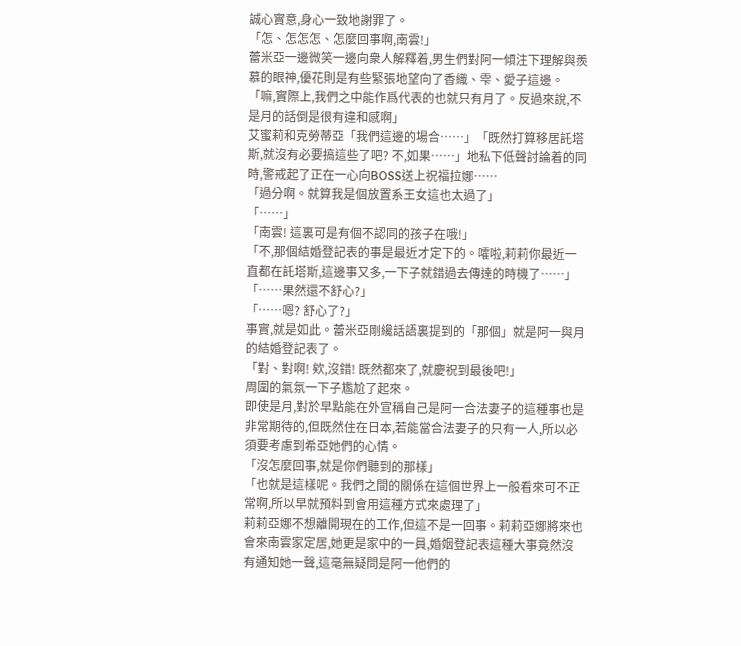誠心實意,身心一致地謝罪了。
「怎、怎怎怎、怎麼回事啊,南雲!」
蕾米亞一邊微笑一邊向衆人解釋着,男生們對阿一傾注下理解與羨慕的眼神,優花則是有些緊張地望向了香織、雫、愛子這邊。
「嘛,實際上,我們之中能作爲代表的也就只有月了。反過來說,不是月的話倒是很有違和感啊」
艾蜜莉和克勞蒂亞「我們這邊的場合……」「既然打算移居託塔斯,就沒有必要搞這些了吧? 不,如果……」地私下低聲討論着的同時,警戒起了正在一心向BOSS送上祝福拉娜……
「過分啊。就算我是個放置系王女這也太過了」
「……」
「南雲! 這裏可是有個不認同的孩子在哦!」
「不,那個結婚登記表的事是最近才定下的。嚯啦,莉莉你最近一直都在託塔斯,這邊事又多,一下子就錯過去傳達的時機了……」
「……果然還不舒心?」
「……嗯? 舒心了?」
事實,就是如此。蕾米亞剛纔話語裏提到的「那個」就是阿一與月的結婚登記表了。
「對、對啊! 欸,沒錯! 既然都來了,就慶祝到最後吧!」
周圍的氣氛一下子尷尬了起來。
即使是月,對於早點能在外宣稱自己是阿一合法妻子的這種事也是非常期待的,但既然住在日本,若能當合法妻子的只有一人,所以必須要考慮到希亞她們的心情。
「沒怎麼回事,就是你們聽到的那樣」
「也就是這樣呢。我們之間的關係在這個世界上一般看來可不正常啊,所以早就預料到會用這種方式來處理了」
莉莉亞娜不想離開現在的工作,但這不是一回事。莉莉亞娜將來也會來南雲家定居,她更是家中的一員,婚姻登記表這種大事竟然沒有通知她一聲,這毫無疑問是阿一他們的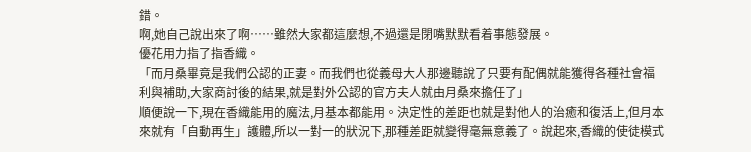錯。
啊,她自己說出來了啊……雖然大家都這麼想,不過還是閉嘴默默看着事態發展。
優花用力指了指香織。
「而月桑畢竟是我們公認的正妻。而我們也從義母大人那邊聽說了只要有配偶就能獲得各種社會福利與補助,大家商討後的結果,就是對外公認的官方夫人就由月桑來擔任了」
順便說一下,現在香織能用的魔法,月基本都能用。決定性的差距也就是對他人的治癒和復活上,但月本來就有「自動再生」護體,所以一對一的狀況下,那種差距就變得毫無意義了。說起來,香織的使徒模式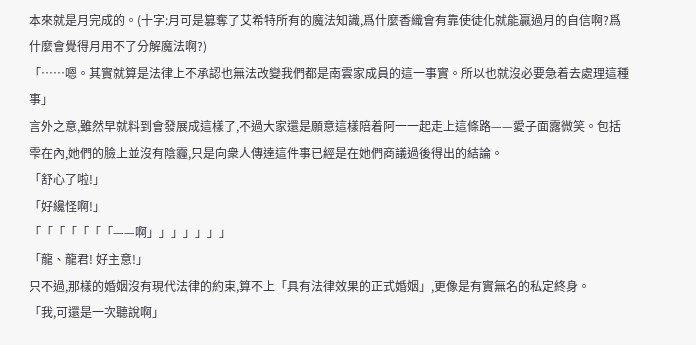本來就是月完成的。(十字:月可是篡奪了艾希特所有的魔法知識,爲什麼香織會有靠使徒化就能贏過月的自信啊?爲什麼會覺得月用不了分解魔法啊?)
「……嗯。其實就算是法律上不承認也無法改變我們都是南雲家成員的這一事實。所以也就沒必要急着去處理這種事」
言外之意,雖然早就料到會發展成這樣了,不過大家還是願意這樣陪着阿一一起走上這條路——愛子面露微笑。包括雫在內,她們的臉上並沒有陰霾,只是向衆人傳達這件事已經是在她們商議過後得出的結論。
「舒心了啦!」
「好纔怪啊!」
「「「「「「「——啊」」」」」」」
「龍、龍君! 好主意!」
只不過,那樣的婚姻沒有現代法律的約束,算不上「具有法律效果的正式婚姻」,更像是有實無名的私定終身。
「我,可還是一次聽說啊」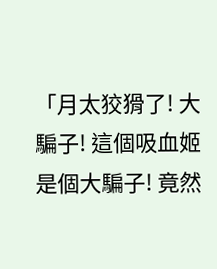「月太狡猾了! 大騙子! 這個吸血姬是個大騙子! 竟然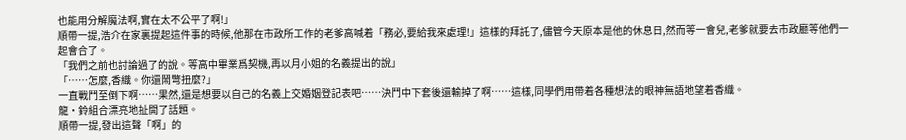也能用分解魔法啊,實在太不公平了啊!」
順帶一提,浩介在家裏提起這件事的時候,他那在市政所工作的老爹高喊着「務必,要給我來處理!」這樣的拜託了,儘管今天原本是他的休息日,然而等一會兒,老爹就要去市政廳等他們一起會合了。
「我們之前也討論過了的說。等高中畢業爲契機,再以月小姐的名義提出的說」
「……怎麼,香織。你還鬧彆扭麼?」
一直戰鬥至倒下啊……果然,還是想要以自己的名義上交婚姻登記表吧……決鬥中下套後還輸掉了啊……這樣,同學們用帶着各種想法的眼神無語地望着香織。
龍・鈴組合漂亮地扯開了話題。
順帶一提,發出這聲「啊」的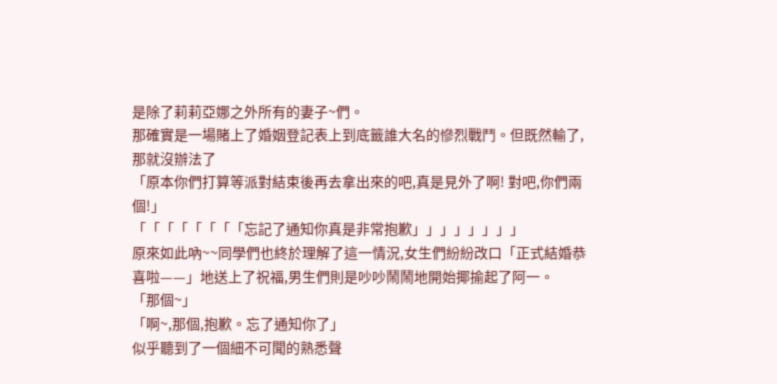是除了莉莉亞娜之外所有的妻子~們。
那確實是一場賭上了婚姻登記表上到底籤誰大名的慘烈戰鬥。但既然輸了,那就沒辦法了
「原本你們打算等派對結束後再去拿出來的吧,真是見外了啊! 對吧,你們兩個!」
「「「「「「「「忘記了通知你真是非常抱歉」」」」」」」」
原來如此吶~~同學們也終於理解了這一情況,女生們紛紛改口「正式結婚恭喜啦——」地送上了祝福,男生們則是吵吵鬧鬧地開始揶揄起了阿一。
「那個~」
「啊~,那個,抱歉。忘了通知你了」
似乎聽到了一個細不可聞的熟悉聲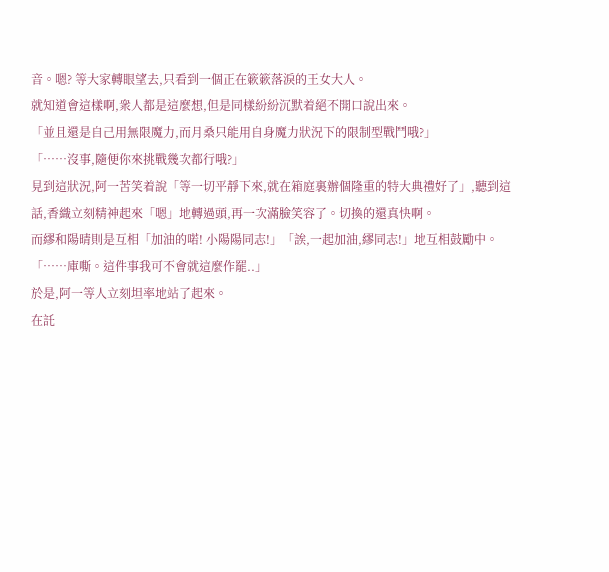音。嗯? 等大家轉眼望去,只看到一個正在簌簌落淚的王女大人。
就知道會這樣啊,衆人都是這麼想,但是同樣紛紛沉默着絕不開口說出來。
「並且還是自己用無限魔力,而月桑只能用自身魔力狀況下的限制型戰鬥哦?」
「……沒事,隨便你來挑戰幾次都行哦?」
見到這狀況,阿一苦笑着說「等一切平靜下來,就在箱庭裏辦個隆重的特大典禮好了」,聽到這話,香織立刻精神起來「嗯」地轉過頭,再一次滿臉笑容了。切換的還真快啊。
而繆和陽晴則是互相「加油的喏! 小陽陽同志!」「誒,一起加油,繆同志!」地互相鼓勵中。
「……庫嘶。這件事我可不會就這麼作罷..」
於是,阿一等人立刻坦率地站了起來。
在託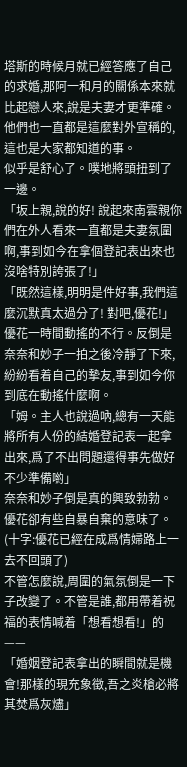塔斯的時候月就已經答應了自己的求婚,那阿一和月的關係本來就比起戀人來,說是夫妻才更準確。他們也一直都是這麼對外宣稱的,這也是大家都知道的事。
似乎是舒心了。噗地將頭扭到了一邊。
「坂上親,說的好! 說起來南雲親你們在外人看來一直都是夫妻氛圍啊,事到如今在拿個登記表出來也沒啥特別誇張了!」
「既然這樣,明明是件好事,我們這麼沉默真太過分了! 對吧,優花!」
優花一時間動搖的不行。反倒是奈奈和妙子一拍之後冷靜了下來,紛紛看着自己的摯友,事到如今你到底在動搖什麼啊。
「姆。主人也說過吶,總有一天能將所有人份的結婚登記表一起拿出來,爲了不出問題還得事先做好不少準備喲」
奈奈和妙子倒是真的興致勃勃。優花卻有些自暴自棄的意味了。(十字:優花已經在成爲情婦路上一去不回頭了)
不管怎麼說,周圍的氣氛倒是一下子改變了。不管是誰,都用帶着祝福的表情喊着「想看想看!」的——
「婚姻登記表拿出的瞬間就是機會!那樣的現充象徵,吾之炎槍必將其焚爲灰燼」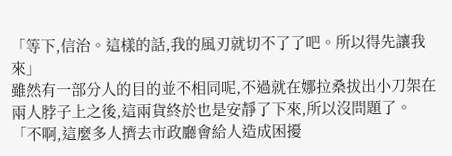「等下,信治。這樣的話,我的風刃就切不了了吧。所以得先讓我來」
雖然有一部分人的目的並不相同呢,不過就在娜拉桑拔出小刀架在兩人脖子上之後,這兩貨終於也是安靜了下來,所以沒問題了。
「不啊,這麼多人擠去市政廳會給人造成困擾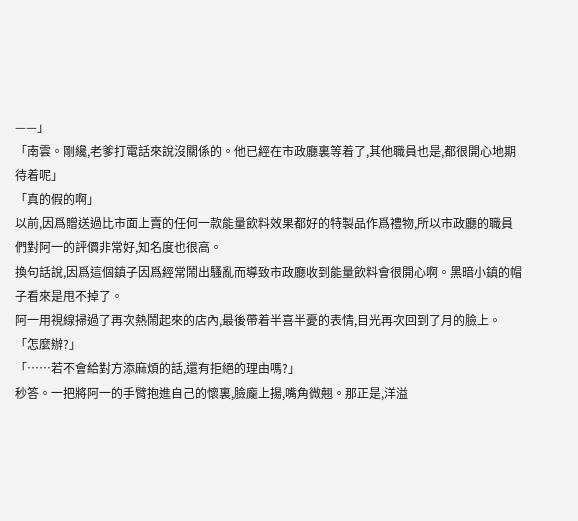——」
「南雲。剛纔,老爹打電話來說沒關係的。他已經在市政廳裏等着了,其他職員也是,都很開心地期待着呢」
「真的假的啊」
以前,因爲贈送過比市面上賣的任何一款能量飲料效果都好的特製品作爲禮物,所以市政廳的職員們對阿一的評價非常好,知名度也很高。
換句話說,因爲這個鎮子因爲經常鬧出騷亂而導致市政廳收到能量飲料會很開心啊。黑暗小鎮的帽子看來是甩不掉了。
阿一用視線掃過了再次熱鬧起來的店內,最後帶着半喜半憂的表情,目光再次回到了月的臉上。
「怎麼辦?」
「……若不會給對方添麻煩的話,還有拒絕的理由嗎?」
秒答。一把將阿一的手臂抱進自己的懷裏,臉龐上揚,嘴角微翹。那正是,洋溢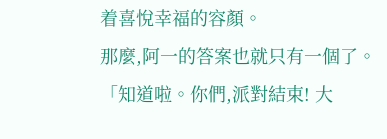着喜悅幸福的容顏。
那麼,阿一的答案也就只有一個了。
「知道啦。你們,派對結束! 大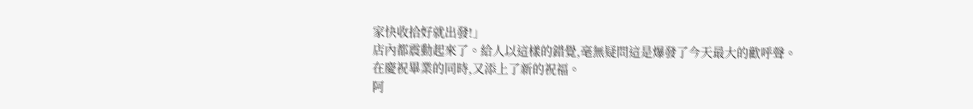家快收拾好就出發!」
店內都震動起來了。給人以這樣的錯覺,毫無疑問這是爆發了今天最大的歡呼聲。
在慶祝畢業的同時,又添上了新的祝福。
阿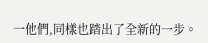一他們,同樣也踏出了全新的一步。